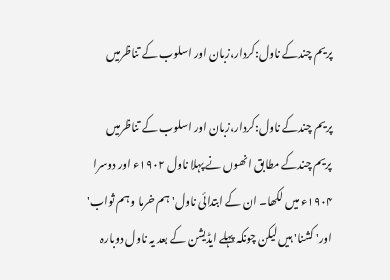پریم چندکے ناول:کردار،زبان اور اسلوب کے تناظرمیں

پریم چندکے ناول:کردار،زبان اور اسلوب کے تناظرمیں
پریم چندکے مطابق انھوں نے پہلا ناول ۱۹۰۲ء اور دوسرا ۱۹۰۴ء میں لکھا۔ ان کے ابتدائی ناول' ہم خرما و ہم ثواب' اور' کشنا' ہیں لیکن چونکہ پہلے ایڈیشن کے بعد یہ ناول دوبارہ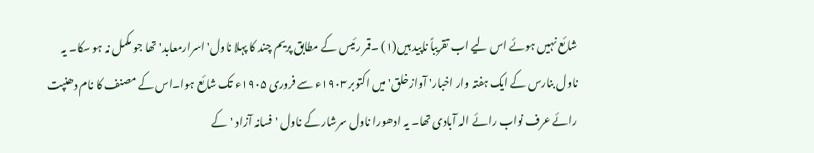شائع نہیں ہوئے اس لیے اب تقریباً ناپید ہیں(۱) ۔قمر رئیس کے مطابق پریم چند کا پہلا ناول' اسرارمعابد' تھا جو مکمل نہ ہو سکا۔ یہ ناول بنارس کے ایک ہفتہ وار اخبار' آوازخلق' میں اکتوبر ۱۹۰۳ء سے فروری ۱۹۰۵ء تک شائع ہوا۔اس کے مصنف کا نام دھنپت رائے عرف نواب رائے الہ آبادی تھا۔ یہ ادھورا ناول سرشار کے ناول 'فسانہ آزاد 'کے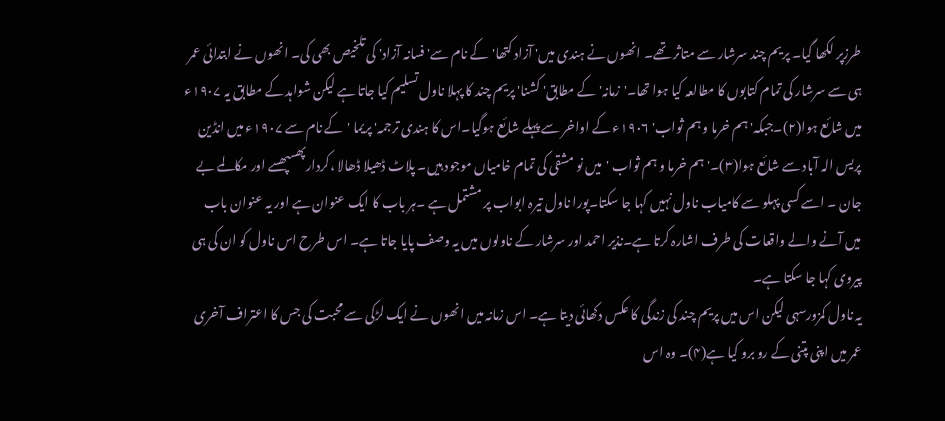طرزپر لکھا گیا۔ پریم چند سرشار سے متاثر تھے۔ انھوں نے ہندی میں' آزاد کتھا'کے نام سے' فسانہ آزاد' کی تلخیص بھی کی۔ انھوں نے ابتدائی عمر ہی سے سرشار کی تمام کتابوں کا مطالعہ کیا ہوا تھا۔'زمانہ' کے مطابق' کشنا' پریم چند کا پہلا ناول تسلیم کیا جاتا ہے لیکن شواہد کے مطابق یہ ۱۹۰۷ء میں شائع ہوا(۲)۔جبکہ' ہم خرما و ہم ثواب' ۱۹۰۶ء کے اواخر سے پہلے شائع ہوگیا۔اس کا ہندی ترجمہ' پریما 'کے نام سے ۱۹۰۷ء میں انڈین پریس الہ آباد سے شائع ہوا(۳)۔' ہم خرما و ہم ثواب 'میں نو مشقی کی تمام خامیاں موجود ہیں۔ پلاٹ ڈھیلا ڈھالا ،کردارپھسپھسے اور مکالمے بے جان ۔ اسے کسی پہلو سے کامیاب ناول نہیں کہا جا سکتا۔پورا ناول تیرہ ابواب پر مشتمل ہے ۔ہر باب کا ایک عنوان ہے اور یہ عنوان باب میں آنے والے واقعات کی طرف اشارہ کرتا ہے۔نذیر احمد اور سرشار کے ناولوں میں یہ وصف پایا جاتا ہے۔ اس طرح اس ناول کو ان کی ہی پیروی کہا جا سکتا ہے۔
یہ ناول کمزورسہی لیکن اس میں پریم چند کی زندگی کا عکس دکھائی دیتا ہے۔ اس زمانہ میں انھوں نے ایک لڑکی سے محبت کی جس کا اعتراف آخری عمر میں اپنی پتنی کے رو برو کیا ہے(۴)۔ وہ اس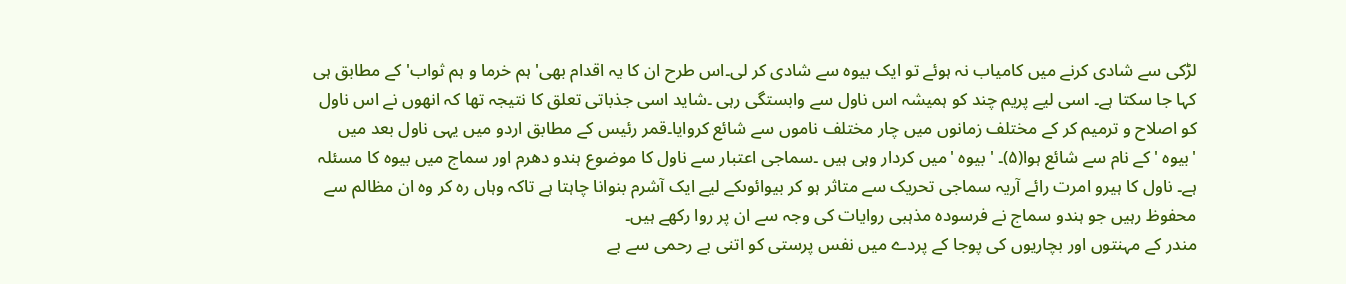لڑکی سے شادی کرنے میں کامیاب نہ ہوئے تو ایک بیوہ سے شادی کر لی۔اس طرح ان کا یہ اقدام بھی' ہم خرما و ہم ثواب' کے مطابق ہی کہا جا سکتا ہے۔ اسی لیے پریم چند کو ہمیشہ اس ناول سے وابستگی رہی ۔شاید اسی جذباتی تعلق کا نتیجہ تھا کہ انھوں نے اس ناول کو اصلاح و ترمیم کر کے مختلف زمانوں میں چار مختلف ناموں سے شائع کروایا۔قمر رئیس کے مطابق اردو میں یہی ناول بعد میں 'بیوہ 'کے نام سے شائع ہوا(۵)۔ ' بیوہ 'میں کردار وہی ہیں ۔سماجی اعتبار سے ناول کا موضوع ہندو دھرم اور سماج میں بیوہ کا مسئلہ ہے۔ ناول کا ہیرو امرت رائے آریہ سماجی تحریک سے متاثر ہو کر بیوائوںکے لیے ایک آشرم بنوانا چاہتا ہے تاکہ وہاں رہ کر وہ ان مظالم سے محفوظ رہیں جو ہندو سماج نے فرسودہ مذہبی روایات کی وجہ سے ان پر روا رکھے ہیں۔
مندر کے مہنتوں اور بچاریوں کی پوجا کے پردے میں نفس پرستی کو اتنی بے رحمی سے بے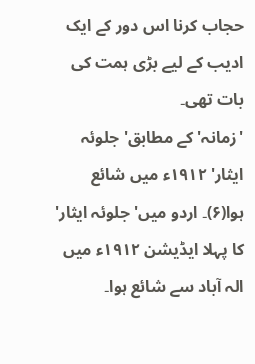حجاب کرنا اس دور کے ایک ادیب کے لیے بڑی ہمت کی بات تھی۔
'زمانہ' کے مطابق' جلوئہ ایثار' ۱۹۱۲ء میں شائع ہوا(۶)۔ اردو میں' جلوئہ ایثار' کا پہلا ایڈیشن ۱۹۱۲ء میں الہ آباد سے شائع ہوا۔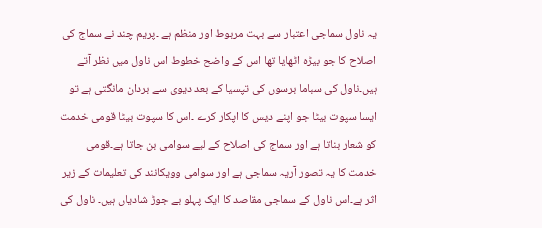یہ ناول سماجی اعتبار سے بہت مربوط اور منظم ہے ۔پریم چند نے سماج کی اصلاح کا جو بیڑہ اٹھایا تھا اس کے واضح خطوط اس ناول میں نظر آتے ہیں۔ناول کی سباما برسوں کی تپسیا کے بعد دیوی سے بردان مانگتی ہے تو ایسا سپوت بیٹا جو اپنے دیس کا اپکار کرے ۔اس کا سپوت بیٹا قومی خدمت کو شعار بناتا ہے اور سماج کی اصلاح کے لیے سوامی بن جاتا ہے۔قومی خدمت کا یہ تصور آریہ سماجی ہے اور سوامی وویکانند کی تعلیمات کے زیر اثر ہے۔اس ناول کے سماجی مقاصد کا ایک پہلو بے جوڑ شادیاں ہیں۔ ناول کی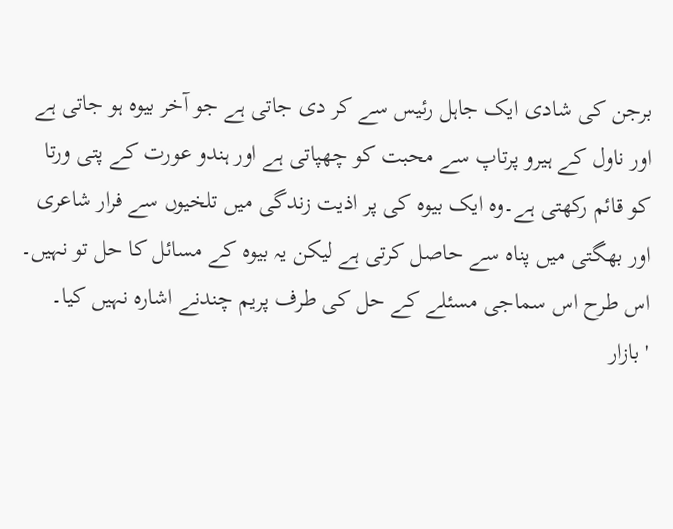برجن کی شادی ایک جاہل رئیس سے کر دی جاتی ہے جو آخر بیوہ ہو جاتی ہے اور ناول کے ہیرو پرتاپ سے محبت کو چھپاتی ہے اور ہندو عورت کے پتی ورتا کو قائم رکھتی ہے۔وہ ایک بیوہ کی پر اذیت زندگی میں تلخیوں سے فرار شاعری اور بھگتی میں پناہ سے حاصل کرتی ہے لیکن یہ بیوہ کے مسائل کا حل تو نہیں۔ اس طرح اس سماجی مسئلے کے حل کی طرف پریم چندنے اشارہ نہیں کیا۔
' بازار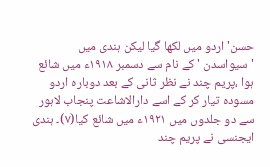حسن' اردو میں لکھا گیا لیکن ہندی میں 'سیواسدن 'کے نام سے دسمبر ۱۹۱۸ء میں شائع ہوا ،پریم چند نے نظر ثانی کے بعد دوبارہ اردو مسودہ تیار کر کے اسے دارالاشاعت پنجاب لاہور سے دو جلدوں میں ۱۹۲۱ء میں شائع کیا(۷)۔ ہندی ایجنسی نے پریم چند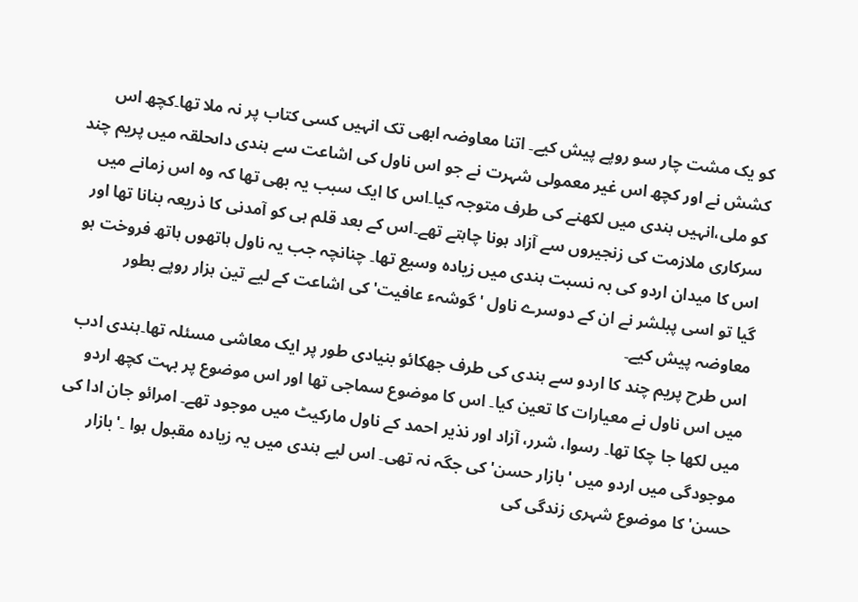کو یک مشت چار سو روپے پیش کیے۔ اتنا معاوضہ ابھی تک انہیں کسی کتاب پر نہ ملا تھا۔کچھ اس کشش نے اور کچھ اس غیر معمولی شہرت نے جو اس ناول کی اشاعت سے ہندی داںحلقہ میں پریم چند کو ملی،انہیں ہندی میں لکھنے کی طرف متوجہ کیا۔اس کا ایک سبب یہ بھی تھا کہ وہ اس زمانے میں سرکاری ملازمت کی زنجیروں سے آزاد ہونا چاہتے تھے۔اس کے بعد قلم ہی کو آمدنی کا ذریعہ بنانا تھا اور اس کا میدان اردو کی بہ نسبت ہندی میں زیادہ وسیع تھا۔ چنانچہ جب یہ ناول ہاتھوں ہاتھ فروخت ہو گیا تو اسی پبلشر نے ان کے دوسرے ناول 'گوشہء عافیت' کی اشاعت کے لیے تین ہزار روپے بطور معاوضہ پیش کیے۔
اس طرح پریم چند کا اردو سے ہندی کی طرف جھکائو بنیادی طور پر ایک معاشی مسئلہ تھا۔ہندی ادب میں اس ناول نے معیارات کا تعین کیا۔ اس کا موضوع سماجی تھا اور اس موضوع پر بہت کچھ اردو میں لکھا جا چکا تھا۔ رسوا، شرر، آزاد اور نذیر احمد کے ناول مارکیٹ میں موجود تھے۔ امرائو جان ادا کی موجودگی میں اردو میں 'بازار حسن' کی جگہ نہ تھی۔ اس لیے ہندی میں یہ زیادہ مقبول ہوا ۔'بازار حسن' کا موضوع شہری زندگی کی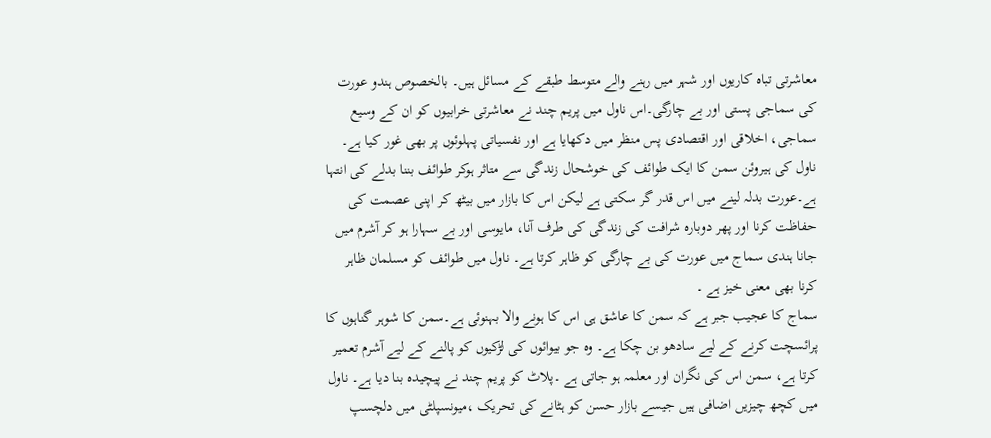معاشرتی تباہ کاریوں اور شہر میں رہنے والے متوسط طبقے کے مسائل ہیں۔ بالخصوص ہندو عورت کی سماجی پستی اور بے چارگی۔اس ناول میں پریم چند نے معاشرتی خرابیوں کو ان کے وسیع سماجی، اخلاقی اور اقتصادی پس منظر میں دکھایا ہے اور نفسیاتی پہلوئوں پر بھی غور کیا ہے۔ ناول کی ہیروئن سمن کا ایک طوائف کی خوشحال زندگی سے متاثر ہوکر طوائف بننا بدلے کی انتہا ہے۔عورت بدلہ لینے میں اس قدر گر سکتی ہے لیکن اس کا بازار میں بیٹھ کر اپنی عصمت کی حفاظت کرنا اور پھر دوبارہ شرافت کی زندگی کی طرف آنا، مایوسی اور بے سہارا ہو کر آشرم میں جانا ہندی سماج میں عورت کی بے چارگی کو ظاہر کرتا ہے۔ ناول میں طوائف کو مسلمان ظاہر کرنا بھی معنی خیز ہے ۔
سماج کا عجیب جبر ہے کہ سمن کا عاشق ہی اس کا ہونے والا بہنوئی ہے۔سمن کا شوہر گناہوں کا پرائسچت کرنے کے لیے سادھو بن چکا ہے۔ وہ جو بیوائوں کی لڑکیوں کو پالنے کے لیے آشرم تعمیر کرتا ہے، سمن اس کی نگران اور معلمہ ہو جاتی ہے ۔پلاٹ کو پریم چند نے پیچیدہ بنا دیا ہے۔ ناول میں کچھ چیزیں اضافی ہیں جیسے بازار حسن کو ہٹانے کی تحریک ،میونسپلٹی میں دلچسپ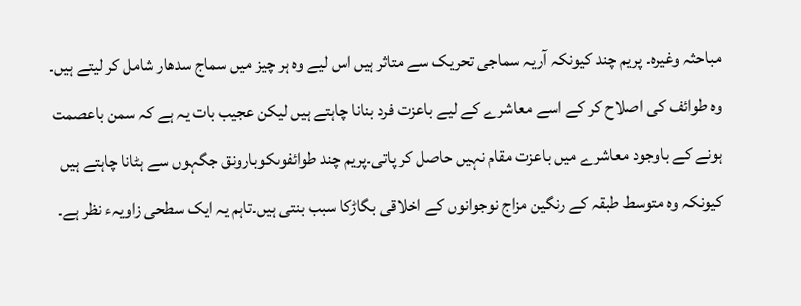مباحثہ وغیرہ۔ پریم چند کیونکہ آریہ سماجی تحریک سے متاثر ہیں اس لیے وہ ہر چیز میں سماج سدھار شامل کر لیتے ہیں۔ وہ طوائف کی اصلاح کر کے اسے معاشرے کے لیے باعزت فرد بنانا چاہتے ہیں لیکن عجیب بات یہ ہے کہ سمن باعصمت ہونے کے باوجود معاشرے میں باعزت مقام نہیں حاصل کر پاتی۔پریم چند طوائفوںکوبارونق جگہوں سے ہٹانا چاہتے ہیں کیونکہ وہ متوسط طبقہ کے رنگین مزاج نوجوانوں کے اخلاقی بگاڑکا سبب بنتی ہیں۔تاہم یہ ایک سطحی زاویہء نظر ہے۔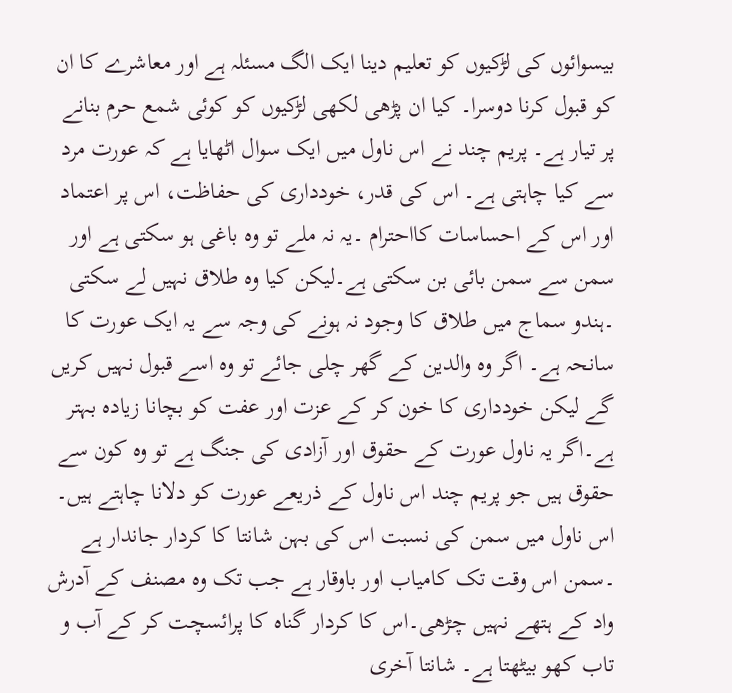بیسوائوں کی لڑکیوں کو تعلیم دینا ایک الگ مسئلہ ہے اور معاشرے کا ان کو قبول کرنا دوسرا۔ کیا ان پڑھی لکھی لڑکیوں کو کوئی شمع حرم بنانے پر تیار ہے۔ پریم چند نے اس ناول میں ایک سوال اٹھایا ہے کہ عورت مرد سے کیا چاہتی ہے۔ اس کی قدر، خودداری کی حفاظت، اس پر اعتماد اور اس کے احساسات کااحترام ۔یہ نہ ملے تو وہ باغی ہو سکتی ہے اور سمن سے سمن بائی بن سکتی ہے۔لیکن کیا وہ طلاق نہیں لے سکتی ۔ہندو سماج میں طلاق کا وجود نہ ہونے کی وجہ سے یہ ایک عورت کا سانحہ ہے۔ اگر وہ والدین کے گھر چلی جائے تو وہ اسے قبول نہیں کریں گے لیکن خودداری کا خون کر کے عزت اور عفت کو بچانا زیادہ بہتر ہے۔اگر یہ ناول عورت کے حقوق اور آزادی کی جنگ ہے تو وہ کون سے حقوق ہیں جو پریم چند اس ناول کے ذریعے عورت کو دلانا چاہتے ہیں۔
اس ناول میں سمن کی نسبت اس کی بہن شانتا کا کردار جاندار ہے ۔سمن اس وقت تک کامیاب اور باوقار ہے جب تک وہ مصنف کے آدرش واد کے ہتھے نہیں چڑھی۔اس کا کردار گناہ کا پرائسچت کر کے آب و تاب کھو بیٹھتا ہے۔ شانتا آخری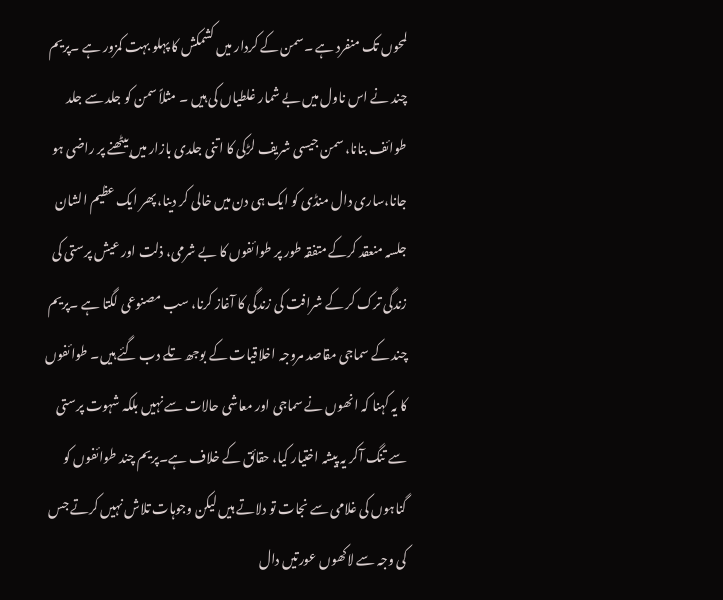لمحوں تک منفرد ہے ۔سمن کے کردار میں کشمکش کا پہلو بہت کمزور ہے ۔پریم چند نے اس ناول میں بے شمار غلطیاں کی ہیں ۔ مثلاً سمن کو جلد سے جلد طوائف بنانا، سمن جیسی شریف لڑکی کا اتنی جلدی بازار میں بیٹھنے پر راضی ہو جانا،ساری دال منڈی کو ایک ہی دن میں خالی کر دینا، پھر ایک عظیم الشان جلسہ منعقد کرکے متفقہ طور پر طوائفوں کا بے شرمی، ذلت اور عیش پرستی کی زندگی ترک کر کے شرافت کی زندگی کا آغاز کرنا، سب مصنوعی لگتا ہے ۔پریم چند کے سماجی مقاصد مروجہ اخلاقیات کے بوجھ تلے دب گئے ہیں۔ طوائفوں کا یہ کہنا کہ انھوں نے سماجی اور معاشی حالات سے نہیں بلکہ شہوت پرستی سے تنگ آکر یہ پیشہ اختیار کیا، حقائق کے خلاف ہے۔پریم چند طوائفوں کو گناہوں کی غلامی سے نجات تو دلاتے ہیں لیکن وجوہات تلاش نہیں کرتے جس کی وجہ سے لاکھوں عورتیں دال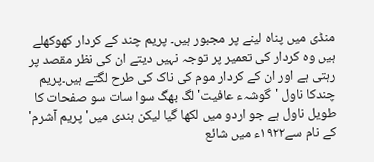منڈی میں پناہ لینے پر مجبور ہیں۔ پریم چند کے کردار کھوکھلے ہیں وہ کردار کی تعمیر پر توجہ نہیں دیتے ان کی نظر مقصد پر رہتی ہے اور ان کے کردار موم کی ناک کی طرح لگتے ہیں۔پریم چندکا ناول 'گوشہء عافیت' لگ بھگ سوا سات سو صفحات کا طویل ناول ہے جو اردو میں لکھا گیا لیکن ہندی میں' پریم آشرم' کے نام سے۱۹۲۲ء میں شائع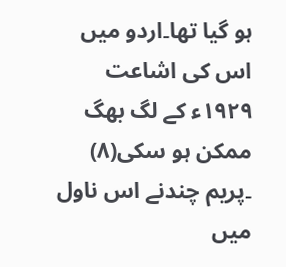ہو گیا تھا۔اردو میں اس کی اشاعت ۱۹۲۹ء کے لگ بھگ ممکن ہو سکی(۸) ۔پریم چندنے اس ناول میں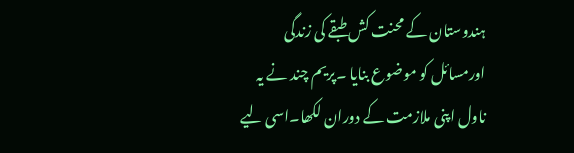ہندوستان کے محنت کش طبقے کی زندگی اورمسائل کو موضوع بنایا ۔پریم چند نے یہ ناول اپنی ملازمت کے دوران لکھا۔اسی لیے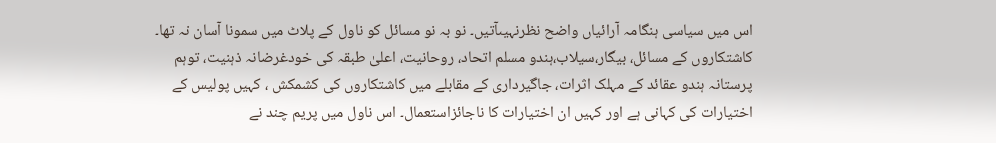اس میں سیاسی ہنگامہ آرائیاں واضح نظرنہیںآتیں۔ نو بہ نو مسائل کو ناول کے پلاٹ میں سمونا آسان نہ تھا۔ کاشتکاروں کے مسائل، بیگار،سیلاب،ہندو مسلم اتحاد، روحانیت، اعلیٰ طبقہ کی خودغرضانہ ذہنیت، توہم پرستانہ ہندو عقائد کے مہلک اثرات، جاگیرداری کے مقابلے میں کاشتکاروں کی کشمکش ، کہیں پولیس کے اختیارات کی کہانی ہے اور کہیں ان اختیارات کا ناجائزاستعمال۔ اس ناول میں پریم چند نے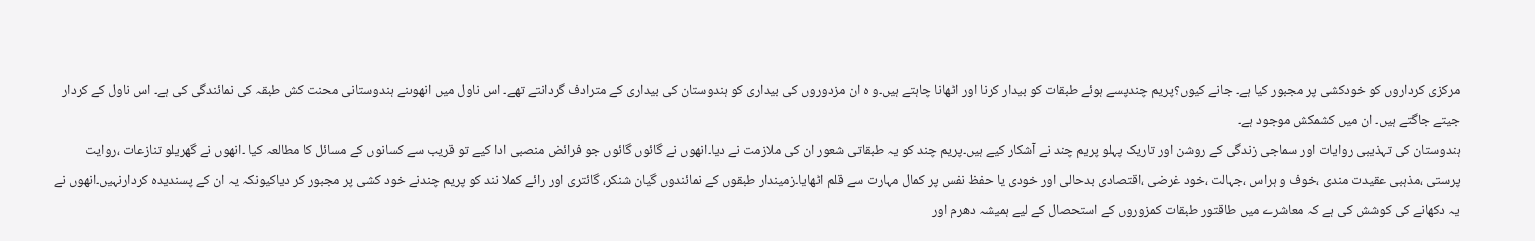مرکزی کرداروں کو خودکشی پر مجبور کیا ہے۔ جانے کیوں؟پریم چندپسے ہوئے طبقات کو بیدار کرنا اور اٹھانا چاہتے ہیں۔و ہ ان مزدوروں کی بیداری کو ہندوستان کی بیداری کے مترادف گردانتے تھے۔ اس ناول میں انھوںنے ہندوستانی محنت کش طبقہ کی نمائندگی کی ہے۔ اس ناول کے کردار جیتے جاگتے ہیں۔ ان میں کشمکش موجود ہے۔
ہندوستان کی تہذیبی روایات اور سماجی زندگی کے روشن اور تاریک پہلو پریم چند نے آشکار کیے ہیں۔پریم چند کو یہ طبقاتی شعور ان کی ملازمت نے دیا۔انھوں نے گائوں گائوں جو فرائض منصبی ادا کیے تو قریب سے کسانوں کے مسائل کا مطالعہ کیا ۔انھوں نے گھریلو تنازعات ،روایت پرستی ،مذہبی عقیدت مندی ،خوف و ہراس ،جہالت ،خود غرضی ،اقتصادی بدحالی اور خودی یا حفظ نفس پر کمال مہارت سے قلم اٹھایا۔زمیندار طبقوں کے نمائندوں گیان شنکر، گائتری اور رائے کملا نند کو پریم چندنے خود کشی پر مجبور کر دیاکیونکہ یہ ان کے پسندیدہ کردارنہیں۔انھوں نے یہ دکھانے کی کوشش کی ہے کہ معاشرے میں طاقتور طبقات کمزوروں کے استحصال کے لیے ہمیشہ دھرم اور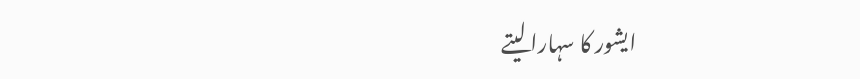ایشور کا سہارا لیتے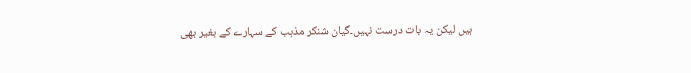ہیں لیکن یہ بات درست نہیں۔گیان شنکر مذہب کے سہارے کے بغیر بھی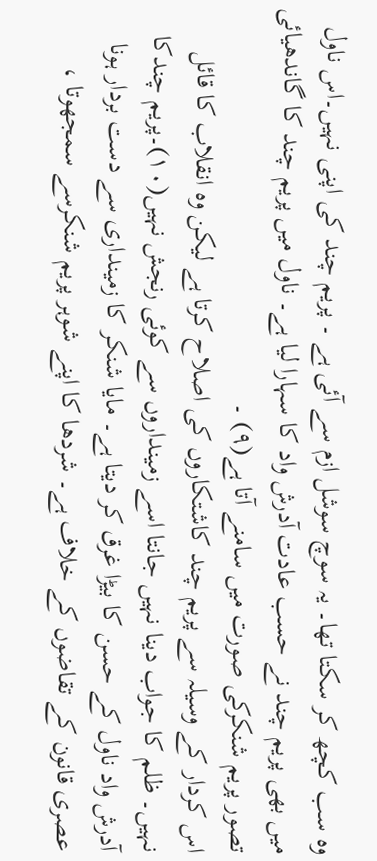وہ سب کچھ کر سکتا تھا۔ یہ سوچ سوشل ازم سے آئی ہے ۔ پریم چند کی اپنی نہیں۔اس ناول میں بھی پریم چند نے حسب عادت آدرش واد کا سہارا لیا ہے۔ ناول میں پریم چند کا گاندھیائی تصور پریم شنکرکی صورت میں سامنے آتا ہے(۹) ۔
اس کردار کے وسیلہ سے پریم چند کاشتکاروں کی اصلاح کرتا ہے لیکن وہ انقلاب کا قائل نہیں۔ ظلم کا جواب دینا نہیں جانتا اسے زمینداروں سے کوئی رنجش نہیں(۱۰)۔پریم چندکا آدرش واد ناول کے حسن کا بیڑا غرق کر دیتا ہے۔ مایا شنکر کا زمینداری سے دست بردار ہونا عصری قانون کے تقاضوں کے خلاف ہے۔ شردھا کا اپنے شوہر پریم شنکرسے سمجھوتا ،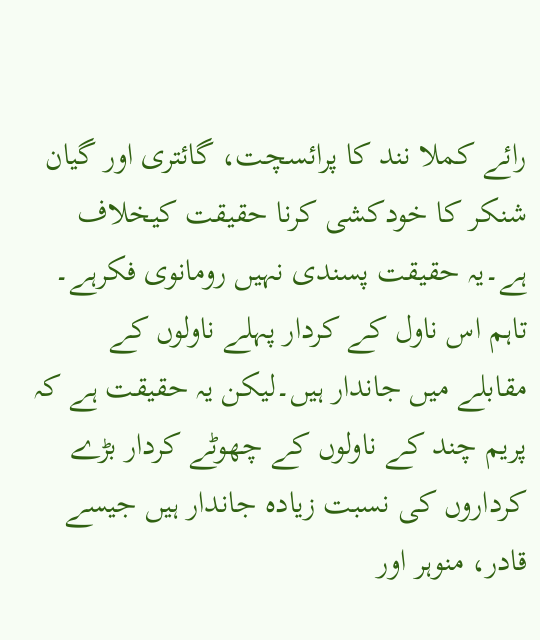رائے کملا نند کا پرائسچت، گائتری اور گیان شنکر کا خودکشی کرنا حقیقت کیخلاف ہے۔یہ حقیقت پسندی نہیں رومانوی فکرہے۔ تاہم اس ناول کے کردار پہلے ناولوں کے مقابلے میں جاندار ہیں۔لیکن یہ حقیقت ہے کہ پریم چند کے ناولوں کے چھوٹے کردار بڑے کرداروں کی نسبت زیادہ جاندار ہیں جیسے قادر، منوہر اور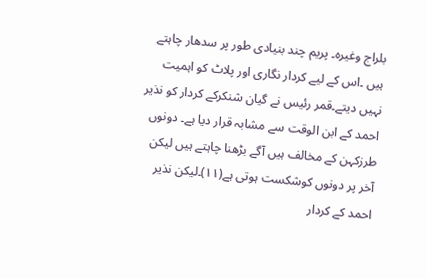بلراج وغیرہ۔ پریم چند بنیادی طور پر سدھار چاہتے ہیں ۔اس کے لیے کردار نگاری اور پلاٹ کو اہمیت نہیں دیتے۔قمر رئیس نے گیان شنکرکے کردار کو نذیر احمد کے ابن الوقت سے مشابہ قرار دیا ہے۔ دونوں طرزکہن کے مخالف ہیں آگے بڑھنا چاہتے ہیں لیکن آخر پر دونوں کوشکست ہوتی ہے(۱۱)۔لیکن نذیر احمد کے کردار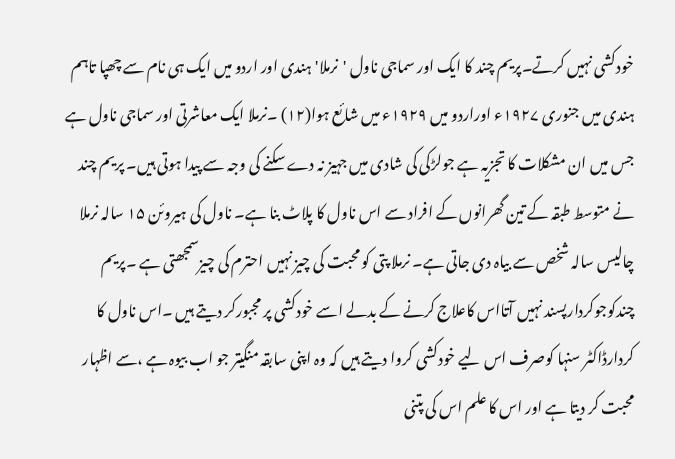خودکشی نہیں کرتے۔پریم چند کا ایک اور سماجی ناول 'نرملا'ہندی اور اردو میں ایک ہی نام سے چھپا تاہم ہندی میں جنوری ۱۹۲۷ء اوراردو میں ۱۹۲۹ء میں شائع ہوا(۱۲) ۔نرملا ایک معاشرتی اور سماجی ناول ہے جس میں ان مشکلات کا تجزیہ ہے جولڑکی کی شادی میں جہیز نہ دے سکنے کی وجہ سے پیدا ہوتی ہیں۔ پریم چند نے متوسط طبقہ کے تین گھرانوں کے افراد سے اس ناول کا پلاٹ بنا ہے۔ ناول کی ہیروئن ۱۵ سالہ نرملا چالیس سالہ شخص سے بیاہ دی جاتی ہے۔ نرملا پتی کو محبت کی چیز نہیں احترم کی چیزسمجھتی ہے ۔پریم چندکوجوکردارپسند نہیں آتااس کاعلاج کرنے کے بدلے اسے خودکشی پر مجبورکر دیتے ہیں ۔اس ناول کا کردارڈاکٹر سنہا کوصرف اس لیے خودکشی کروا دیتے ہیں کہ وہ اپنی سابقہ منگیتر جو اب بیوہ ہے ،سے اظہار محبت کر دیتا ہے اور اس کا علم اس کی پتنی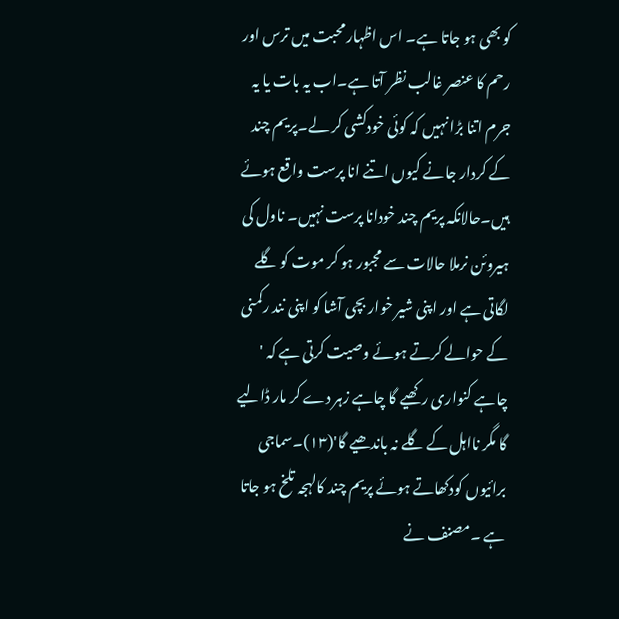کو بھی ہو جاتا ہے۔ اس اظہار محبت میں ترس اور رحم کا عنصر غالب نظر آتا ہے۔اب یہ بات یا یہ جرم اتنا بڑا نہیں کہ کوئی خودکشی کر لے۔پریم چند کے کردار جانے کیوں اتنے انا پرست واقع ہوئے ہیں۔حالانکہ پریم چند خودانا پرست نہیں۔ ناول کی ہیروئن نرملا حالات سے مجبور ہو کر موت کو گلے لگاتی ہے اور اپنی شیر خوار بچی آشا کو اپنی نند رکمنی کے حوالے کرتے ہوئے وصیت کرتی ہے کہ ' چاہے کنواری رکھیے گا چاہے زہر دے کر مار ڈالیے گا مگر نااہل کے گلے نہ باندھیے گا'(۱۳)۔سماجی برائیوں کودکھاتے ہوئے پریم چند کالہجہ تلخ ہو جاتا ہے ۔مصنف نے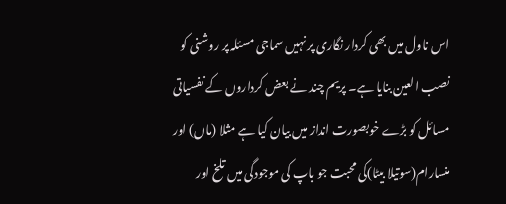اس ناول میں بھی کردار نگاری پر نہیں سماجی مسئلہ پر روشنی کو نصب العین بنایا ہے۔ پریم چند نے بعض کرداروں کے نفسیاتی مسائل کو بڑے خوبصورت انداز میں بیان کیا ہے مثلا (ماں) اور منسارام(سوتیلا بیٹا)کی محبت جو باپ کی موجودگی میں تلخ اور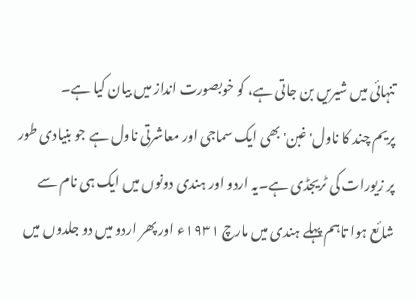تنہائی میں شیریں بن جاتی ہے، کو خوبصورت انداز میں بیان کیا ہے۔
پریم چند کا ناول' غبن' بھی ایک سماجی اور معاشرتی ناول ہے جو بنیادی طور پر زیورات کی ٹریجڈی ہے۔یہ اردو اور ہندی دونوں میں ایک ہی نام سے شائع ہوا تاہم پہلے ہندی میں مارچ ۱۹۳۱ء اور پھر اردو میں دو جلدوں میں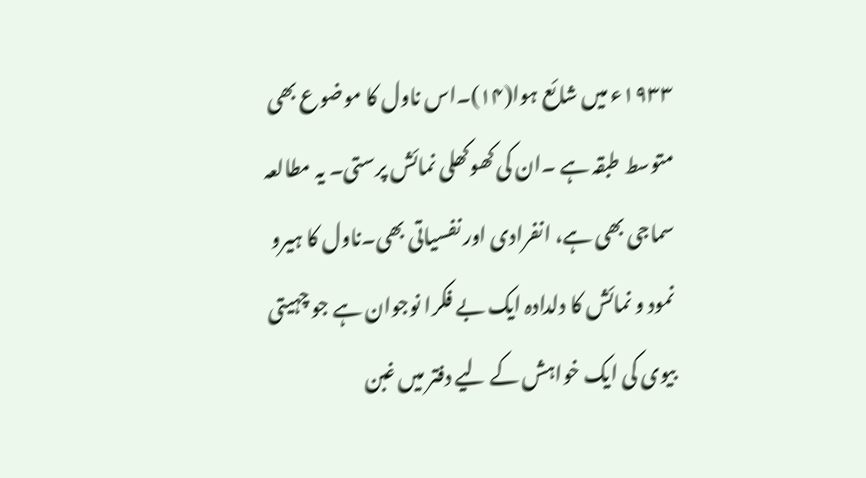۱۹۳۳ء میں شائع ہوا(۱۴)۔اس ناول کا موضوع بھی متوسط طبقہ ہے ۔ان کی کھوکھلی نمائش پرستی۔ یہ مطالعہ سماجی بھی ہے، انفرادی اور نفسیاتی بھی۔ناول کا ہیرو نمود و نمائش کا دلدادہ ایک بے فکرا نوجوان ہے جو چہیتی بیوی کی ایک خواہش کے لیے دفتر میں غبن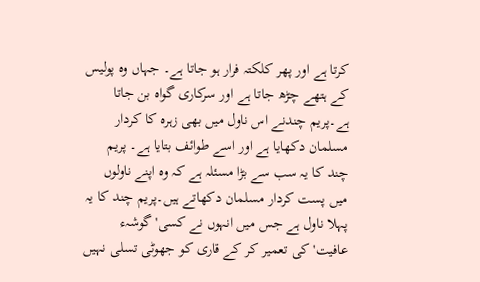کرتا ہے اور پھر کلکتہ فرار ہو جاتا ہے۔ جہاں وہ پولیس کے ہتھے چڑھ جاتا ہے اور سرکاری گواہ بن جاتا ہے۔پریم چندنے اس ناول میں بھی زہرہ کا کردار مسلمان دکھایا ہے اور اسے طوائف بتایا ہے۔ پریم چند کا یہ سب سے بڑا مسئلہ ہے کہ وہ اپنے ناولوں میں پست کردار مسلمان دکھاتے ہیں۔پریم چند کا یہ پہلا ناول ہے جس میں انہوں نے کسی' گوشہء عافیت' کی تعمیر کر کے قاری کو جھوٹی تسلی نہیں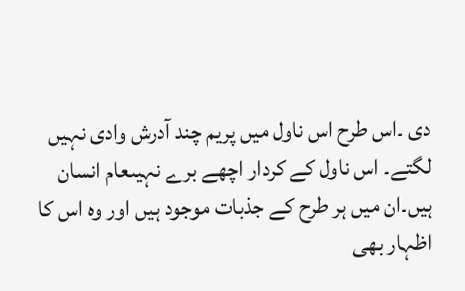دی ۔اس طرح اس ناول میں پریم چند آدرش وادی نہیں لگتے۔ اس ناول کے کردار اچھے برے نہیںعام انسان ہیں۔ان میں ہر طرح کے جذبات موجود ہیں اور وہ اس کا اظہار بھی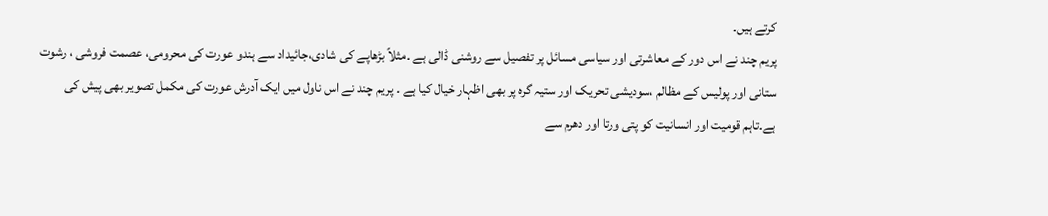کرتے ہیں۔
پریم چند نے اس دور کے معاشرتی اور سیاسی مسائل پر تفصیل سے روشنی ڈالی ہے ۔مثلاً بڑھاپے کی شادی،جائیداد سے ہندو عورت کی محرومی، عصمت فروشی ، رشوت ستانی اور پولیس کے مظالم ،سودیشی تحریک اور ستیہ گرہ پر بھی اظہار خیال کیا ہے ۔ پریم چند نے اس ناول میں ایک آدرش عورت کی مکمل تصویر بھی پیش کی ہے۔تاہم قومیت اور انسانیت کو پتی ورتا اور دھرم سے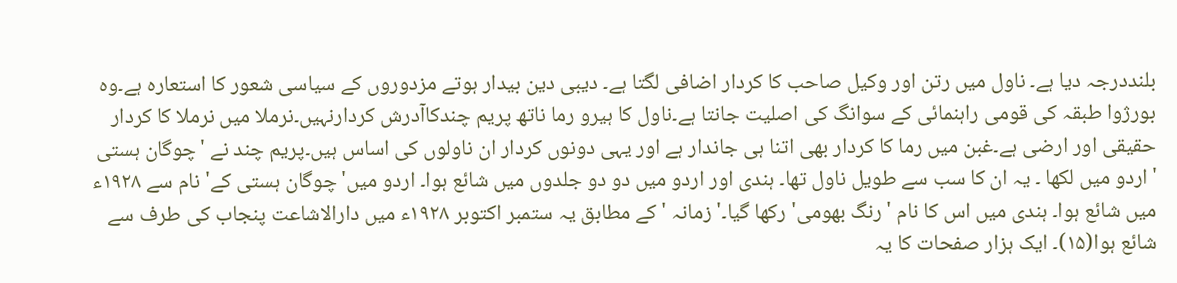بلنددرجہ دیا ہے۔ ناول میں رتن اور وکیل صاحب کا کردار اضافی لگتا ہے۔ دیبی دین بیدار ہوتے مزدوروں کے سیاسی شعور کا استعارہ ہے۔وہ بورژوا طبقہ کی قومی راہنمائی کے سوانگ کی اصلیت جانتا ہے۔ناول کا ہیرو رما ناتھ پریم چندکاآدرش کردارنہیں۔نرملا میں نرملا کا کردار حقیقی اور ارضی ہے۔غبن میں رما کا کردار بھی اتنا ہی جاندار ہے اور یہی دونوں کردار ان ناولوں کی اساس ہیں۔پریم چند نے 'چوگان ہستی 'اردو میں لکھا ۔ یہ ان کا سب سے طویل ناول تھا۔ ہندی اور اردو میں دو دو جلدوں میں شائع ہوا۔ اردو میں' چوگان ہستی کے' نام سے ۱۹۲۸ء میں شائع ہوا۔ ہندی میں اس کا نام 'رنگ بھومی' رکھا گیا۔' زمانہ 'کے مطابق یہ ستمبر اکتوبر ۱۹۲۸ء میں دارالاشاعت پنجاب کی طرف سے شائع ہوا(۱۵)۔ ایک ہزار صفحات کا یہ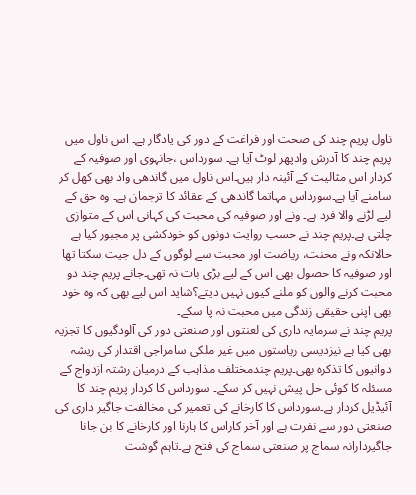ناول پریم چند کی صحت اور فراغت کے دور کی یادگار ہے۔ اس ناول میں پریم چند کا آدرش وادپھر لوٹ آیا ہے۔ سورداس ،جانہوی اور صوفیہ کے کردار اس مثالیت کے آئینہ دار ہیں۔اس ناول میں گاندھی واد بھی کھل کر سامنے آیا ہے۔سورداس مہاتما گاندھی کے عقائد کا ترجمان ہے۔ وہ حق کے لیے لڑنے والا فرد ہے۔ ونے اور صوفیہ کی محبت کی کہانی اس کے متوازی چلتی ہے۔پریم چند نے حسب روایت دونوں کو خودکشی پر مجبور کیا ہے حالانکہ ونے محنت، ریاضت اور محبت سے لوگوں کے دل جیت سکتا تھا اور صوفیہ کا حصول بھی اس کے لیے بڑی بات نہ تھی۔جانے پریم چند دو محبت کرنے والوں کو ملنے کیوں نہیں دیتے؟شاید اس لیے بھی کہ وہ خود بھی اپنی حقیقی زندگی میں محبت نہ پا سکے۔
پریم چند نے سرمایہ داری کی لعنتوں اور صنعتی دور کی آلودگیوں کا تجزیہ بھی کیا ہے نیزدیسی ریاستوں میں غیر ملکی سامراجی اقتدار کی ریشہ دوانیوں کا تذکرہ بھی۔پریم چندمختلف مذاہب کے درمیان رشتہ ازدواج کے مسئلہ کا کوئی حل پیش نہیں کر سکے۔ سورداس کا کردار پریم چند کا آئیڈیل کردار ہے۔سورداس کا کارخانے کی تعمیر کی مخالفت جاگیر داری کی صنعتی دور سے نفرت ہے اور آخر کاراس کا ہارنا اور کارخانے کا بن جانا جاگیردارانہ سماج پر صنعتی سماج کی فتح ہے۔تاہم گوشت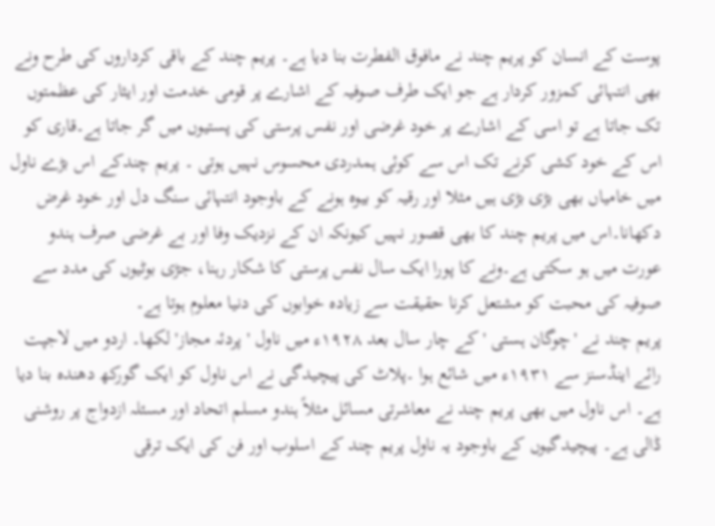پوست کے انسان کو پریم چند نے مافوق الفطرت بنا دیا ہے۔ پریم چند کے باقی کرداروں کی طرح ونے بھی انتہائی کمزور کردار ہے جو ایک طرف صوفیہ کے اشارے پر قومی خدمت اور ایثار کی عظمتوں تک جاتا ہے تو اسی کے اشارے پر خود غرضی اور نفس پرستی کی پستیوں میں گر جاتا ہے۔قاری کو اس کے خود کشی کرنے تک اس سے کوئی ہمدردی محسوس نہیں ہوتی ۔ پریم چندکے اس بڑے ناول میں خامیاں بھی بڑی بڑی ہیں مثلا اور رقیہ کو بیوہ ہونے کے باوجود انتہائی سنگ دل اور خود غرض دکھانا۔اس میں پریم چند کا بھی قصور نہیں کیونکہ ان کے نزدیک وفا اور بے غرضی صرف ہندو عورت میں ہو سکتی ہے۔ونے کا پورا ایک سال نفس پرستی کا شکار رہنا، جڑی بوٹیوں کی مدد سے صوفیہ کی محبت کو مشتعل کرنا حقیقت سے زیادہ خوابوں کی دنیا معلوم ہوتا ہے۔
پریم چند نے 'چوگان ہستی 'کے چار سال بعد ۱۹۲۸ء میں ناول 'پردئہ مجاز'لکھا۔ اردو میں لاجپت رائے اینڈسنز سے ۱۹۳۱ء میں شائع ہوا ۔پلاٹ کی پیچیدگی نے اس ناول کو ایک گورکھ دھندہ بنا دیا ہے۔ اس ناول میں بھی پریم چند نے معاشرتی مسائل مثلاً ہندو مسلم اتحاد اور مسئلہ ازدواج پر روشنی ڈالی ہے۔ پیچیدگیوں کے باوجود یہ ناول پریم چند کے اسلوب اور فن کی ایک ترقی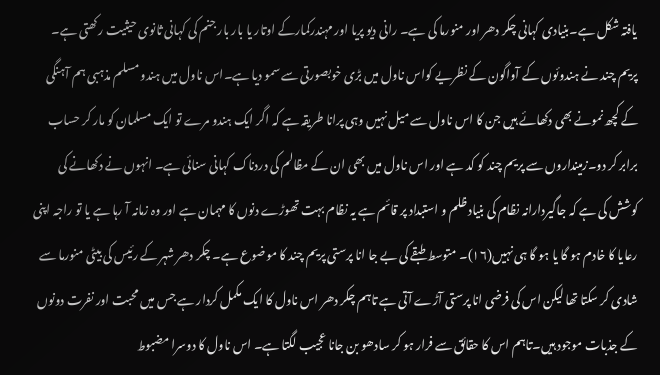یافتہ شکل ہے۔بنیادی کہانی چکر دھر اور منورما کی ہے۔ رانی دیو پریا اور مہندرکمارکے اوتار یا بار بار جنم کی کہانی ثانوی حیثیت رکھتی ہے۔ پریم چند نے ہندوئوں کے آواگون کے نظریے کواس ناول میں بڑی خوبصورتی سے سمو دیا ہے۔اس ناول میں ہندو مسلم مذہبی ہم آہنگی کے کچھ نمونے بھی دکھائے ہیں جن کا اس ناول سے میل نہیں وہی پرانا طریقہ ہے کہ اگر ایک ہندو مرے تو ایک مسلمان کو مار کر حساب برابر کر دو۔زمینداروں سے پریم چند کو کد ہے اور اس ناول میں بھی ان کے مظالم کی دردناک کہانی سنائی ہے۔ انہوں نے دکھانے کی کوشش کی ہے کہ جاگیردارانہ نظام کی بنیاد ظلم و استبداد پر قائم ہے یہ نظام بہت تھوڑے دنوں کا مہمان ہے اور وہ زمانہ آ رہا ہے یا تو راجہ اپنی رعایا کا خادم ہو گا یا ہو گا ہی نہیں(۱۶)۔ متوسط طبقے کی بے جا انا پرستی پریم چند کا موضوع ہے۔ چکر دھر شہر کے رئیس کی بیٹی منورما سے شادی کر سکتا تھا لیکن اس کی فرضی انا پرستی آڑے آتی ہے تاہم چکر دھر اس ناول کا ایک مکمل کردار ہے جس میں محبت اور نفرت دونوں کے جذبات موجود ہیں۔تاہم اس کا حقائق سے فرار ہو کر سادھو بن جانا عجیب لگتا ہے۔ اس ناول کا دوسرا مضبوط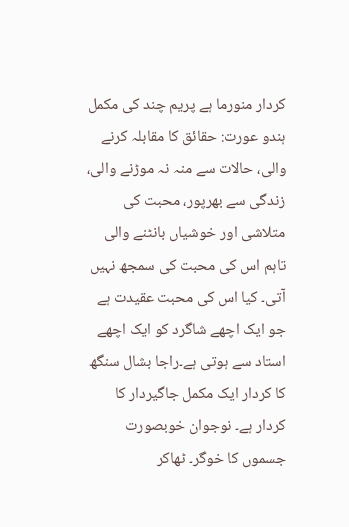کردار منورما ہے پریم چند کی مکمل ہندو عورت: حقائق کا مقابلہ کرنے والی، حالات سے منہ نہ موڑنے والی، زندگی سے بھرپور، محبت کی متلاشی اور خوشیاں بانٹنے والی تاہم اس کی محبت کی سمجھ نہیں آتی۔ کیا اس کی محبت عقیدت ہے جو ایک اچھے شاگرد کو ایک اچھے استاد سے ہوتی ہے۔راجا بشال سنگھ کا کردار ایک مکمل جاگیردار کا کردار ہے۔ نوجوان خوبصورت جسموں کا خوگر۔ ٹھاکر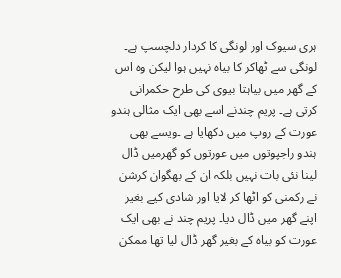ہری سیوک اور لونگی کا کردار دلچسپ ہے۔ لونگی سے ٹھاکر کا بیاہ نہیں ہوا لیکن وہ اس کے گھر میں بیاہتا بیوی کی طرح حکمرانی کرتی ہے۔ پریم چندنے اسے بھی ایک مثالی ہندو عورت کے روپ میں دکھایا ہے ۔ویسے بھی ہندو راجپوتوں میں عورتوں کو گھرمیں ڈال لینا نئی بات نہیں بلکہ ان کے بھگوان کرشن نے رکمنی کو اٹھا کر لایا اور شادی کیے بغیر اپنے گھر میں ڈال دیا۔ پریم چند نے بھی ایک عورت کو بیاہ کے بغیر گھر ڈال لیا تھا ممکن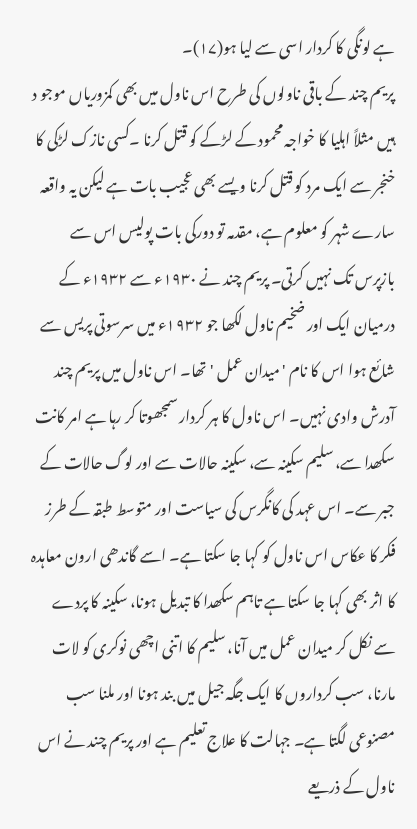ہے لونگی کا کردار اسی سے لیا ہو(۱۷)۔
پریم چند کے باقی ناولوں کی طرح اس ناول میں بھی کمزوریاں موجو د ہیں مثلاً اہلیا کا خواجہ محمود کے لڑکے کو قتل کرنا ۔کسی نازک لڑکی کا خنجر سے ایک مرد کو قتل کرنا ویسے بھی عجیب بات ہے لیکن یہ واقعہ سارے شہر کو معلوم ہے، مقدمہ تو دورکی بات پولیس اس سے بازپرس تک نہیں کرتی۔ پریم چند نے ۱۹۳۰ء سے ۱۹۳۲ء کے درمیان ایک اور ضخیم ناول لکھا جو ۱۹۳۲ء میں سرسوتی پریس سے شائع ہوا اس کا نام 'میدان عمل 'تھا۔ اس ناول میں پریم چند آدرش وادی نہیں۔ اس ناول کا ہر کردار سمجھوتا کر رہا ہے امر کانت سکھدا سے، سلیم سکینہ سے، سکینہ حالات سے اور لوگ حالات کے جبر سے۔ اس عہد کی کانگرس کی سیاست اور متوسط طبقہ کے طرز فکر کا عکاس اس ناول کو کہا جا سکتا ہے۔ اسے گاندھی ارون معاہدہ کا اثر بھی کہا جا سکتا ہے تاہم سکھدا کا تبدیل ہونا، سکینہ کا پردے سے نکل کر میدان عمل میں آنا، سلیم کا اتنی اچھی نوکری کو لات مارنا، سب کرداروں کا ایک جگہ جیل میں بند ہونا اور ملنا سب مصنوعی لگتا ہے۔ جہالت کا علاج تعلیم ہے اور پریم چند نے اس ناول کے ذریعے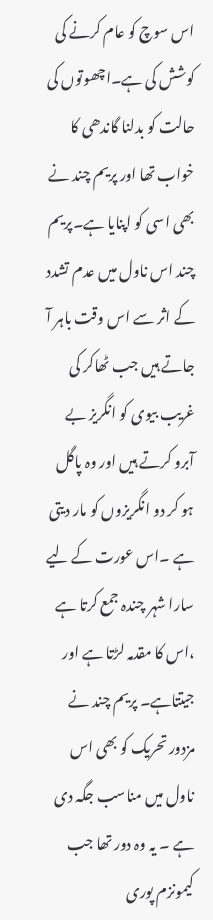اس سوچ کو عام کرنے کی کوشش کی ہے۔اچھوتوں کی حالت کو بدلنا گاندھی کا خواب تھا اور پریم چند نے بھی اسی کو اپنایا ہے۔پریم چند اس ناول میں عدم تشدد کے اثر سے اس وقت باہر آ جاتے ہیں جب ٹھاکر کی غریب بیوی کو انگریز بے آبرو کرتے ہیں اور وہ پاگل ہو کر دو انگریزوں کو مار دیتی ہے ۔اس عورت کے لیے سارا شہر چندہ جمع کرتا ہے ،اس کا مقدمہ لڑتا ہے اور جیتتاہے۔ پریم چند نے مزدور تحریک کو بھی اس ناول میں مناسب جگہ دی ہے ۔ یہ وہ دور تھا جب کیمونزم پوری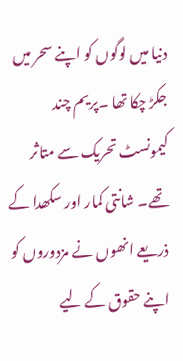دنیا میں لوگوں کو اپنے سحر میں جکڑ چکا تھا ۔پریم چند کیمونسٹ تحریک سے متاثر تھے۔ شانتی کمار اور سکھدا کے ذریعے انھوں نے مزدوروں کو اپنے حقوق کے لیے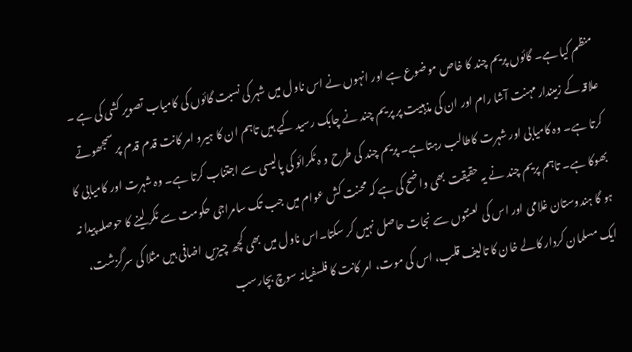منظم کیا ہے۔ گائوں پریم چند کا خاص موضوع ہے اور انہوں نے اس ناول میں شہر کی نسبت گائوں کی کامیاب تصویر کشی کی ہے ۔ علاقہ کے زمیندار مہنت آشا رام اور ان کی مذہبیت پر پریم چند نے چابک رسید کیے ہیں تاہم ان کا ہیرو امر کانت قدم قدم پر سمجھوتے کرتا ہے۔ وہ کامیابی اور شہرت کاطالب رہتا ہے۔ پریم چند کی طرح و ہ ٹکرائو کی پالیسی سے اجتناب کرتا ہے۔ وہ شہرت اور کامیابی کا بھوکا ہے۔ تاہم پریم چند نے یہ حقیقت بھی واضح کی ہے کہ محنت کش عوام میں جب تک سامراجی حکومت سے ٹکر لینے کا حوصلہ پیدا نہ ہو گا ہندوستان غلامی اور اس کی لعنتوں سے نجات حاصل نہیں کر سکتا۔اس ناول میں بھی کچھ چیزیں اضافی ہیں مثلا کی سرگزشت، ایک مسلمان کردار کالے خان کا تالیف قلب، اس کی موت، امر کانت کا فلسفیانہ سوچ بچارسب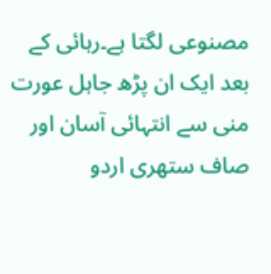مصنوعی لگتا ہے۔رہائی کے بعد ایک ان پڑھ جاہل عورت منی سے انتہائی آسان اور صاف ستھری اردو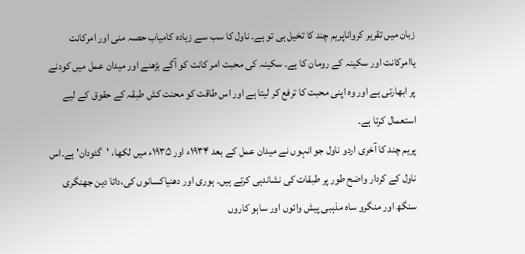زبان میں تقریر کرواناپریم چند کا تخیل ہی تو ہے۔ ناول کا سب سے زیادہ کامیاب حصہ منی اور امرکانت یاامرکانت اور سکینہ کے رومان کا ہے۔ سکینہ کی محبت امر کانت کو آگے بڑھنے اور میدان عمل میں کودنے پر ابھارتی ہے اور وہ اپنی محبت کا ترفع کر لیتا ہے اور اس طاقت کو محنت کش طبقہ کے حقوق کے لیے استعمال کرتا ہے۔
پریم چند کا آخری اردو ناول جو انہوں نے میدان عمل کے بعد ۱۹۳۴ء اور ۱۹۳۵ء میں لکھا، 'گئودان' ہے۔اس ناول کے کردار واضح طور پر طبقات کی نشاندہی کرتے ہیں۔ ہوری اور دھنیاکسانوں کی،داتا دین جھنگری سنگھ اور منگرو ساہ مذہبی پیش وائوں اور ساہو کاروں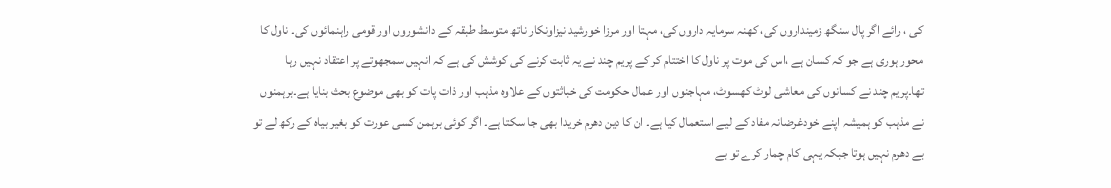کی ، رائے اگر پال سنگھ زمینداروں کی، کھنہ سرمایہ داروں کی، مہتا اور مرزا خورشید نیزاونکار ناتھ متوسط طبقہ کے دانشوروں اور قومی راہنمائوں کی۔ ناول کا محور ہوری ہے جو کہ کسان ہے ،اس کی موت پر ناول کا اختتام کر کے پریم چند نے یہ ثابت کرنے کی کوشش کی ہے کہ انہیں سمجھوتے پر اعتقاد نہیں رہا تھا۔پریم چند نے کسانوں کی معاشی لوٹ کھسوٹ، مہاجنوں اور عمال حکومت کی خباثتوں کے علاوہ مذہب اور ذات پات کو بھی موضوع بحث بنایا ہے۔برہمنوں نے مذہب کو ہمیشہ اپنے خودغرضانہ مفاد کے لیے استعمال کیا ہے۔ ان کا دین دھرم خریدا بھی جا سکتا ہے۔ اگر کوئی برہمن کسی عورت کو بغیر بیاہ کے رکھ لے تو بے دھرم نہیں ہوتا جبکہ یہی کام چمار کرے تو بے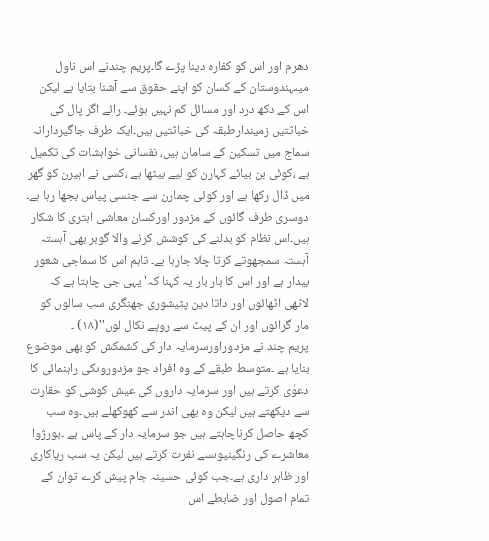دھرم اور اس کو کفارہ دینا پڑے گا۔پریم چندنے اس ناول میںہندوستان کے کسان کو اپنے حقوق سے آشنا بتایا ہے لیکن اس کے دکھ درد اور مسائل کم نہیں ہوئے۔ رائے اگر پال کی خباثتیں زمیندارطبقہ کی خباثتیں ہیں۔ایک طرف جاگیردارانہ سماج میں تسکین کے سامان ہیں، نفسانی خواہشات کی تکمیل ہے ،کوئی بن بیائے کہارن کو لیے بیٹھا ہے ،کسی نے اہیرن کو گھر میں ڈال رکھا ہے اور کوئی چمارن سے جنسی پیاس بجھا رہا ہے۔ دوسری طرف گائوں کے مزدور اورکسان معاشی ابتری کا شکار ہیں۔اس نظام کو بدلنے کی کوشش کرنے والا گوبر بھی آہستہ آہستہ سمجھوتے کرتا چلا جارہا ہے۔ تاہم اس کا سماجی شعور بیدار ہے اور اس کا بار بار یہ کہنا کہ' یہی جی چاہتا ہے کہ لاٹھی اٹھائوں اور داتا دین پٹیشوری جھنگری سب سالوں کو مار گرائوں اور ان کے پیٹ سے روپے نکال لوں''(۱۸) ۔
پریم چند نے مزدوراورسرمایہ دار کی کشمکش کو بھی موضوع بنایا ہے ۔متوسط طبقے کے وہ افراد جو مزدوروںکی راہنمائی کا دعوٰی کرتے ہیں اور سرمایہ داروں کی عیش کوشی کو حقارت سے دیکھتے ہیں لیکن وہ بھی اندر سے کھوکھلے ہیں۔وہ سب کچھ حاصل کرناچاہتے ہیں جو سرمایہ دار کے پاس ہے ۔بورژوا معاشرے کی رنگینیوںسے نفرت کرتے ہیں لیکن یہ سب ریاکاری اور ظاہر داری ہے۔جب کوئی حسینہ جام پیش کرے توان کے تمام اصول اور ضابطے اس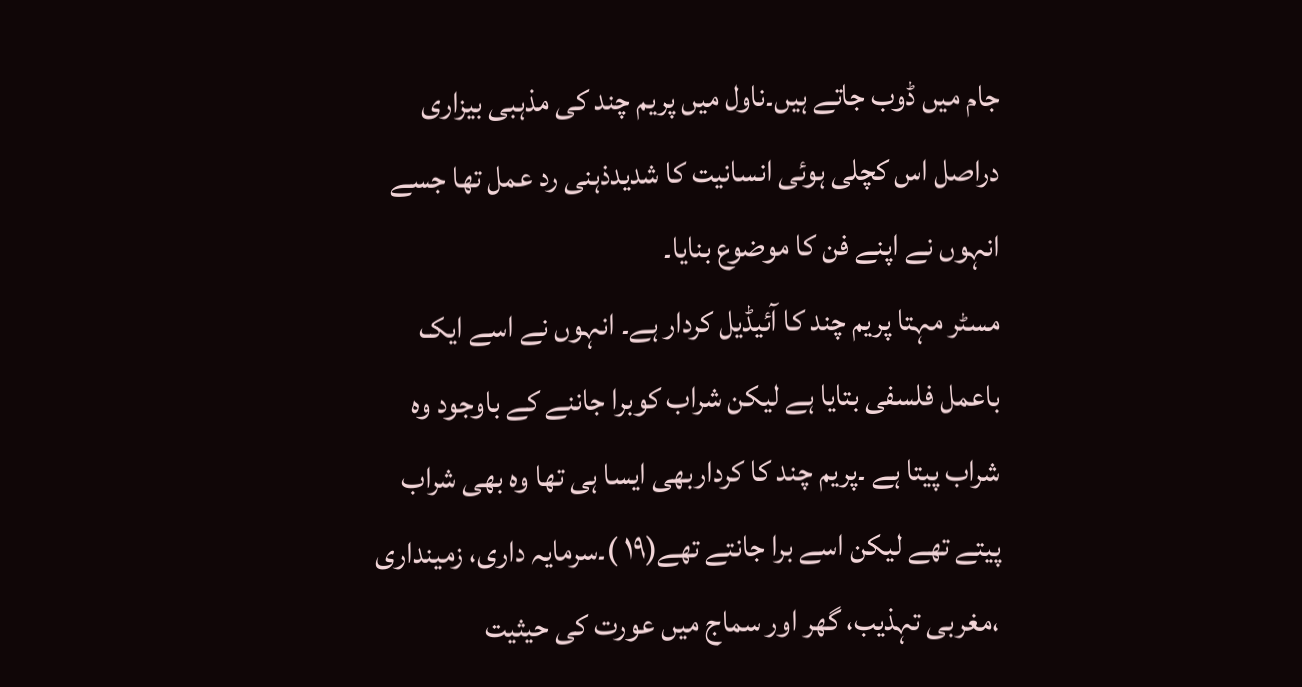جام میں ڈوب جاتے ہیں۔ناول میں پریم چند کی مذہبی بیزاری دراصل اس کچلی ہوئی انسانیت کا شدیدذہنی رد عمل تھا جسے انہوں نے اپنے فن کا موضوع بنایا۔
مسٹر مہتا پریم چند کا آئیڈیل کردار ہے۔ انہوں نے اسے ایک باعمل فلسفی بتایا ہے لیکن شراب کوبرا جاننے کے باوجود وہ شراب پیتا ہے ۔پریم چند کا کرداربھی ایسا ہی تھا وہ بھی شراب پیتے تھے لیکن اسے برا جانتے تھے(۱۹ )۔سرمایہ داری، زمینداری ،مغربی تہذیب، گھر اور سماج میں عورت کی حیثیت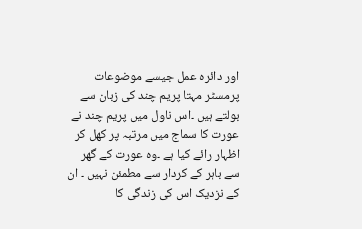اور دائرہ عمل جیسے موضوعات پرمسٹر مہتا پریم چند کی زبان سے بولتے ہیں ۔اس ناول میں پریم چند نے عورت کا سماج میں مرتبہ پر کھل کر اظہار رائے کیا ہے ۔وہ عورت کے گھر سے باہر کے کردار سے مطمئن نہیں ۔ ان کے نزدیک اس کی زندگی کا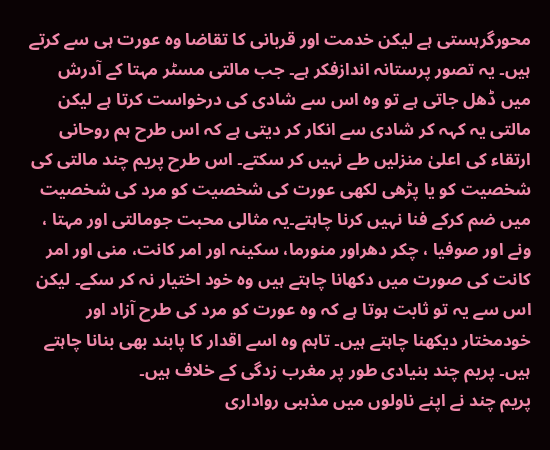محورگرہستی ہے لیکن خدمت اور قربانی کا تقاضا وہ عورت ہی سے کرتے ہیں۔ یہ تصور پرستانہ اندازفکر ہے۔ جب مالتی مسٹر مہتا کے آدرش میں ڈھل جاتی ہے تو وہ اس سے شادی کی درخواست کرتا ہے لیکن مالتی یہ کہہ کر شادی سے انکار کر دیتی ہے کہ اس طرح ہم روحانی ارتقاء کی اعلیٰ منزلیں طے نہیں کر سکتے۔ اس طرح پریم چند مالتی کی شخصیت کو یا پڑھی لکھی عورت کی شخصیت کو مرد کی شخصیت میں ضم کرکے فنا نہیں کرنا چاہتے۔یہ مثالی محبت جومالتی اور مہتا ، ونے اور صوفیا ، چکر دھراور منورما، سکینہ اور امر کانت، منی اور امر کانت کی صورت میں دکھانا چاہتے ہیں وہ خود اختیار نہ کر سکے۔ لیکن اس سے یہ تو ثابت ہوتا ہے کہ وہ عورت کو مرد کی طرح آزاد اور خودمختار دیکھنا چاہتے ہیں۔ تاہم وہ اسے اقدار کا پابند بھی بنانا چاہتے ہیں۔ پریم چند بنیادی طور پر مغرب زدگی کے خلاف ہیں۔
پریم چند نے اپنے ناولوں میں مذہبی رواداری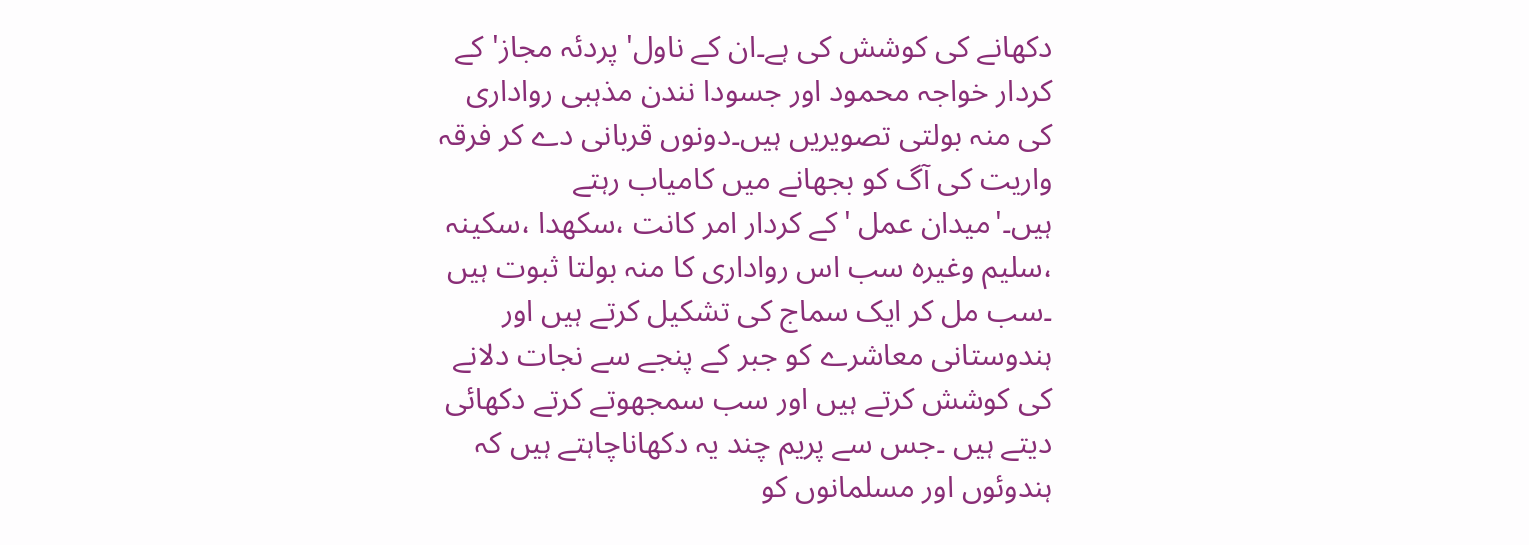دکھانے کی کوشش کی ہے۔ان کے ناول' پردئہ مجاز' کے کردار خواجہ محمود اور جسودا نندن مذہبی رواداری کی منہ بولتی تصویریں ہیں۔دونوں قربانی دے کر فرقہ واریت کی آگ کو بجھانے میں کامیاب رہتے ہیں۔'میدان عمل 'کے کردار امر کانت ،سکھدا ،سکینہ ،سلیم وغیرہ سب اس رواداری کا منہ بولتا ثبوت ہیں ۔سب مل کر ایک سماج کی تشکیل کرتے ہیں اور ہندوستانی معاشرے کو جبر کے پنجے سے نجات دلانے کی کوشش کرتے ہیں اور سب سمجھوتے کرتے دکھائی دیتے ہیں ۔جس سے پریم چند یہ دکھاناچاہتے ہیں کہ ہندوئوں اور مسلمانوں کو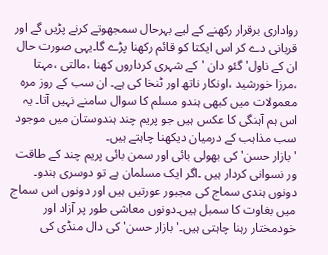رواداری برقرار رکھنے کے لیے بہرحال سمجھوتے کرنے پڑیں گے اور قربانی دے کر اس ایکتا کو قائم رکھنا پڑے گا۔یہی صورت حال ان کے ناول' گئو دان 'کے شہری کرداروں کھنا ،مالتی ،مہتا ،مرزا خورشید ،اونکار ناتھ اور ٹنخا کی ہے۔ ان سب کے روز مرہ معمولات میں کبھی ہندو مسلم کا سوال سامنے نہیں آتا۔ یہ اس ہم آہنگی کا عکس ہیں جو پریم چند ہندوستان میں موجود سب مذاہب کے درمیان دیکھنا چاہتے ہیں۔
'بازار حسن' کی بھولی بائی اور سمن بائی پریم چند کے طاقت ور نسوانی کردار ہیں ۔اگر ایک مسلمان ہے تو دوسری ہندو۔ دونوں ہندی سماج کی مجبور عورتیں ہیں اور دونوں اس سماج میں بغاوت کا سمبل ہیں۔دونوں معاشی طور پر آزاد اور خودمختار رہنا چاہتی ہیں۔' بازار حسن' کی دال منڈی کی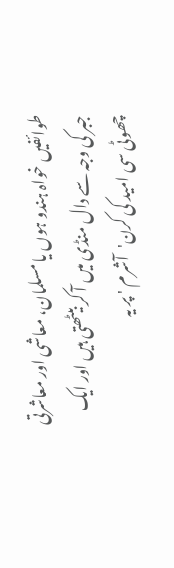طوائفیں خواہ ہندو ہوں یا مسلمان، معاشی اور معاشرتی جبر کی وجہ سے دال منڈی میں آ کر بیٹھتی ہیں اور ایک چھوٹی سی امید کی کرن'آشرم ' پر یہ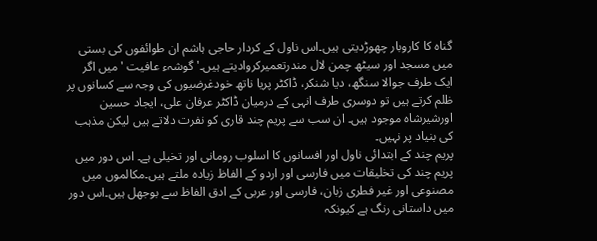گناہ کا کاروبار چھوڑدیتی ہیں۔اس ناول کے کردار حاجی ہاشم ان طوائفوں کی بستی میں مسجد اور سیٹھ چمن لال مندرتعمیرکروادیتے ہیں۔' گوشہء عافیت 'میں اگر ایک طرف جوالا سنگھ، دیا شنکر، ڈاکٹر پریا ناتھ خودغرضیوں کی وجہ سے کسانوں پر ظلم کرتے ہیں تو دوسری طرف انہی کے درمیان ڈاکٹر عرفان علی، ایجاد حسین اورشیرشاہ موجود ہیں۔ ان سب سے پریم چند قاری کو نفرت دلاتے ہیں لیکن مذہب کی بنیاد پر نہیں۔
پریم چند کے ابتدائی ناول اور افسانوں کا اسلوب رومانی اور تخیلی ہے۔ اس دور میں پریم چند کی تخلیقات میں فارسی اور اردو کے الفاظ زیادہ ملتے ہیں۔مکالموں میں مصنوعی اور غیر فطری زبان، فارسی اور عربی کے ادق الفاظ سے بوجھل ہیں۔اس دور میں داستانی رنگ ہے کیونکہ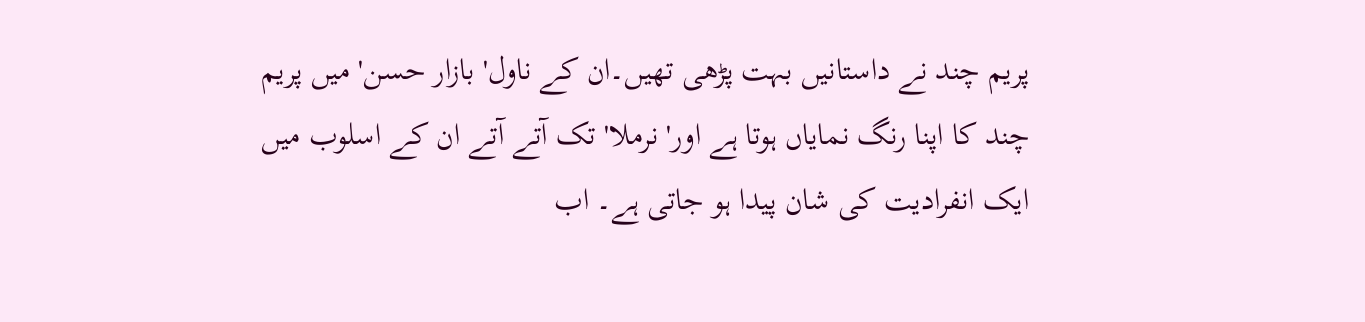پریم چند نے داستانیں بہت پڑھی تھیں۔ان کے ناول' بازار حسن' میں پریم چند کا اپنا رنگ نمایاں ہوتا ہے اور' نرملا' تک آتے آتے ان کے اسلوب میں ایک انفرادیت کی شان پیدا ہو جاتی ہے۔ اب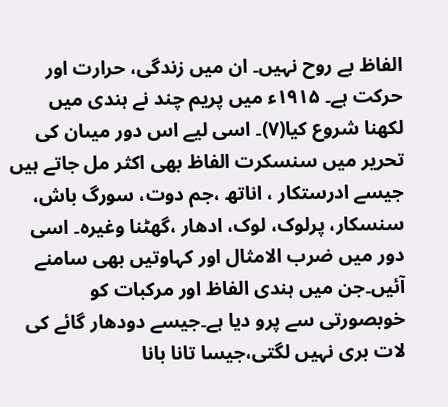الفاظ بے روح نہیں۔ ان میں زندگی، حرارت اور حرکت ہے۔ ۱۹۱۵ء میں پریم چند نے ہندی میں لکھنا شروع کیا(۷)۔ اسی لیے اس دور میںان کی تحریر میں سنسکرت الفاظ بھی اکثر مل جاتے ہیں جیسے ادرستکار ، اناتھ ،جم دوت، سورگ باش، سنسکار، پرلوک، لوک، ادھار ،گھٹنا وغیرہ۔ اسی دور میں ضرب الامثال اور کہاوتیں بھی سامنے آئیں۔جن میں ہندی الفاظ اور مرکبات کو خوبصورتی سے پرو دیا ہے۔جیسے دودھار گائے کی لات بری نہیں لگتی،جیسا تانا بانا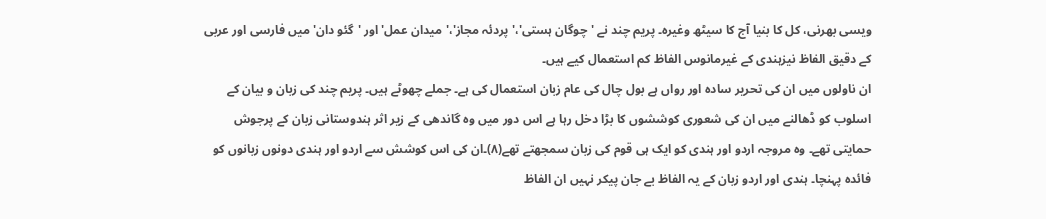ویسی بھرنی، کل کا بنیا آج کا سیٹھ وغیرہ۔ پریم چند نے 'چوگان ہستی'،' پردئہ مجاز'،'میدان عمل' اور 'گئو دان' میں فارسی اور عربی کے دقیق الفاظ نیزہندی کے غیرمانوس الفاظ کم استعمال کیے ہیں۔
ان ناولوں میں ان کی تحریر سادہ اور رواں ہے بول چال کی عام زبان استعمال کی ہے۔ جملے چھوٹے ہیں۔ پریم چند کی زبان و بیان کے اسلوب کو ڈھالنے میں ان کی شعوری کوششوں کا بڑا دخل رہا ہے اس دور میں وہ گاندھی کے زیر اثر ہندوستانی زبان کے پرجوش حمایتی تھے۔ وہ مروجہ اردو اور ہندی کو ایک ہی قوم کی زبان سمجھتے تھے(۸)۔ان کی اس کوشش سے اردو اور ہندی دونوں زبانوں کو فائدہ پہنچا۔ ہندی اور اردو زبان کے یہ الفاظ بے جان پیکر نہیں ان الفاظ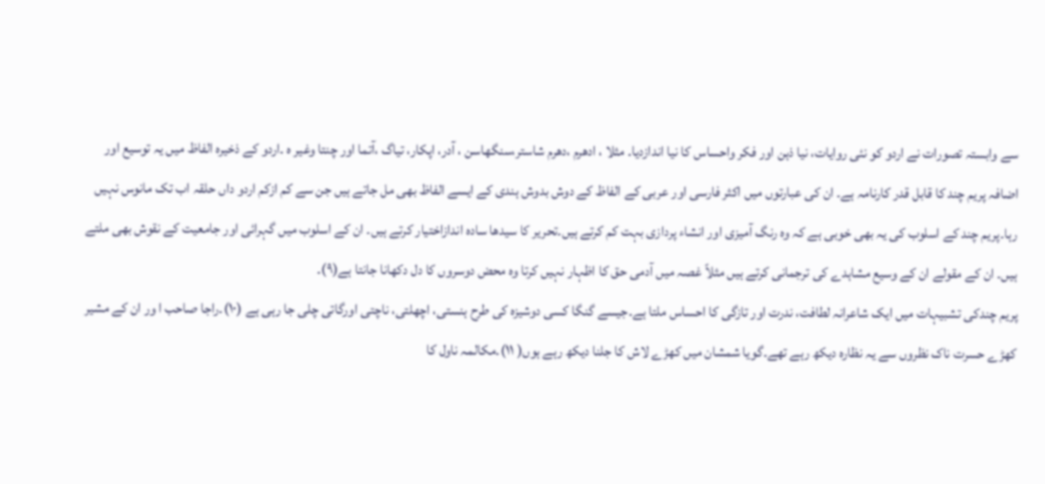سے وابستہ تصورات نے اردو کو نئی روایات، نیا ذہن اور فکر واحساس کا نیا اندازدیا۔ مثلا ، ادھرم ،دھرم شاستر،سنگھاسن ، آدر، اپکار، تیاگ ،آتما اور چنتا وغیر ہ ۔اردو کے ذخیرہ الفاظ میں یہ توسیع اور اضافہ پریم چند کا قابل قدر کارنامہ ہے۔ ان کی عبارتوں میں اکثر فارسی اور عربی کے الفاظ کے دوش بدوش ہندی کے ایسے الفاظ بھی مل جاتے ہیں جن سے کم ازکم اردو داں حلقہ اب تک مانوس نہیں رہا۔پریم چند کے اسلوب کی یہ بھی خوبی ہے کہ وہ رنگ آمیزی اور انشاء پردازی بہت کم کرتے ہیں۔تحریر کا سیدھا سادہ اندازاختیار کرتے ہیں۔ ان کے اسلوب میں گہرائی اور جامعیت کے نقوش بھی ملتے ہیں۔ ان کے مقولے ان کے وسیع مشاہدے کی ترجمانی کرتے ہیں مثلاً غصہ میں آدمی حق کا اظہار نہیں کرتا وہ محض دوسروں کا دل دکھانا جانتا ہے(۹)۔
پریم چندکی تشبیہات میں ایک شاعرانہ لطافت، ندرت اور تازگی کا احساس ملتا ہے۔جیسے گنگا کسی دوشیزہ کی طرح ہنستی، اچھلتی، ناچتی اورگاتی چلی جا رہی ہے (۱۰)۔راجا صاحب ا ور ان کے مشیر کھڑے حسرت ناک نظروں سے یہ نظارہ دیکھ رہے تھے۔گویا شمشان میں کھڑے لاش کا جلنا دیکھ رہے ہوں( ۱۱)۔مکالمہ ناول کا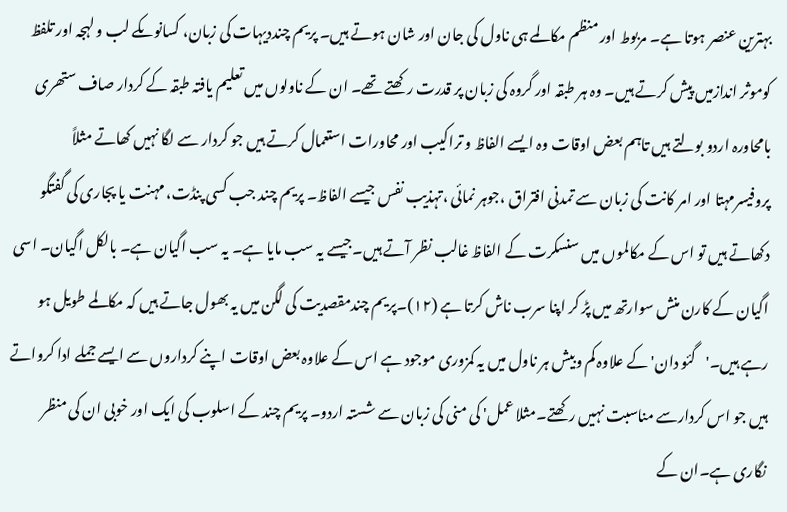بہترین عنصر ہوتا ہے۔ مربوط اور منظم مکالمے ہی ناول کی جان اور شان ہوتے ہیں۔ پریم چنددیہات کی زبان، کسانوںکے لب و لہجہ اور تلفظ کوموثر اندازمیں پیش کرتے ہیں۔ وہ ہر طبقہ اور گروہ کی زبان پر قدرت رکھتے تھے۔ ان کے ناولوں میں تعلیم یافتہ طبقہ کے کردار صاف ستھری بامحاورہ اردو بولتے ہیں تاہم بعض اوقات وہ ایسے الفاظ و تراکیب اور محاورات استعمال کرتے ہیں جو کردار سے لگا نہیں کھاتے مثلاً پروفیسرمہتا اور امر کانت کی زبان سے تمدنی افتراق ،جوہر نمائی ،تہذیب نفس جیسے الفاظ۔ پریم چند جب کسی پنڈت، مہنت یا پجاری کی گفتگو دکھاتے ہیں تو اس کے مکالموں میں سنسکرت کے الفاظ غالب نظر آتے ہیں۔جیسے یہ سب مایا ہے۔ یہ سب اگیان ہے۔ بالکل اگیان۔ اسی اگیان کے کارن منش سوارتھ میں پڑ کر اپنا سرب ناش کرتا ہے (۱۲)۔پریم چندمقصدیت کی لگن میں یہ بھول جاتے ہیں کہ مکالمے طویل ہو رہے ہیں۔'گئو دان' کے علاوہ کم وبیش ہر ناول میں یہ کمزوری موجود ہے اس کے علاوہ بعض اوقات اپنے کرداروں سے ایسے جملے ادا کرواتے ہیں جو اس کردارسے مناسبت نہیں رکھتے۔مثلا عمل' کی منی کی زبان سے شستہ اردو۔ پریم چند کے اسلوب کی ایک اور خوبی ان کی منظر نگاری ہے۔ان کے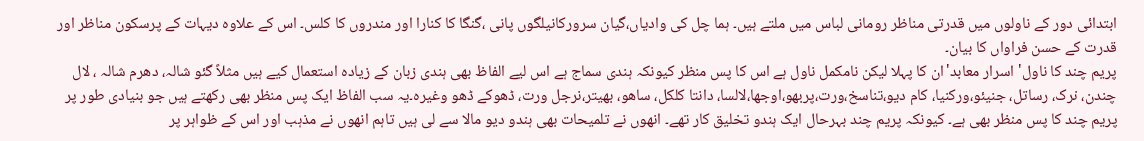ابتدائی دور کے ناولوں میں قدرتی مناظر رومانی لباس میں ملتے ہیں۔ ہما چل کی وادیاں،گیان سرورکانیلگوں پانی ،گنگا کا کنارا اور مندروں کا کلس۔ اس کے علاوہ دیہات کے پرسکون مناظر اور قدرت کے حسن فراواں کا بیان۔
پریم چند کا ناول' اسرار معابد'ان کا پہلا لیکن نامکمل ناول ہے اس کا پس منظر کیونکہ ہندی سماج ہے اس لیے الفاظ بھی ہندی زبان کے زیادہ استعمال کیے ہیں مثلاً گئو شالہ، دھرم شالہ ، لال چندن، نرک، رساتل، جنیئو،ورکنیا، کام دیو،تناسخ،ورت،پربھو،اوجھا،لالسا، دانتا کلکل، ساھو، بھیتر،نرجل ورت، ڈھوکے ڈھو وغیرہ۔یہ سب الفاظ ایک پس منظر بھی رکھتے ہیں جو بنیادی طور پر پریم چند کا پس منظر بھی ہے۔ کیونکہ پریم چند بہرحال ایک ہندو تخلیق کار تھے۔ انھوں نے تلمیحات بھی ہندو دیو مالا سے لی ہیں تاہم انھوں نے مذہب اور اس کے ظواہر پر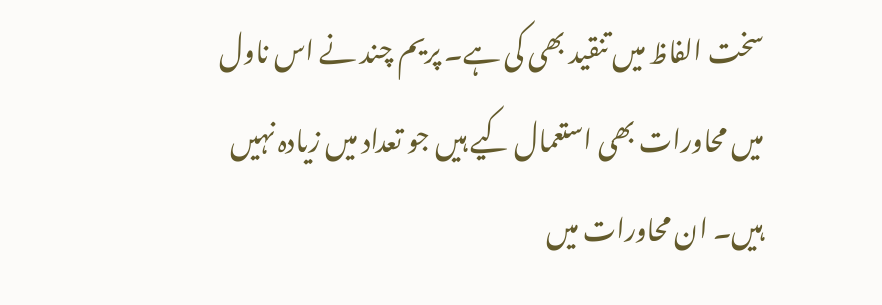سخت الفاظ میں تنقید بھی کی ہے۔ پریم چند نے اس ناول میں محاورات بھی استعمال کیے ہیں جو تعداد میں زیادہ نہیں ہیں۔ ان محاورات میں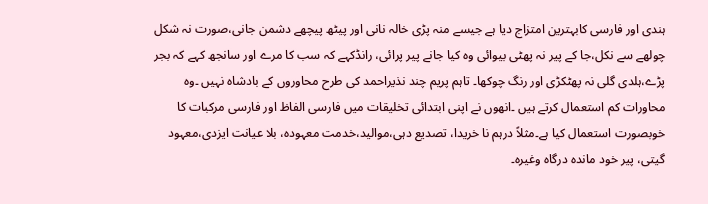ہندی اور فارسی کابہترین امتزاج دیا ہے جیسے منہ پڑی خالہ نانی اور پیٹھ پیچھے دشمن جانی،صورت نہ شکل چولھے سے نکل،جا کے پیر نہ پھٹی بیوائی وہ کیا جانے پیر پرائی، رانڈکہے کہ سب کا مرے اور سانجھ کہے کہ بجر پڑے،ہلدی گلی نہ پھٹکڑی اور رنگ چوکھا۔ تاہم پریم چند نذیراحمد کی طرح محاوروں کے بادشاہ نہیں ۔وہ محاورات کم استعمال کرتے ہیں ۔انھوں نے اپنی ابتدائی تخلیقات میں فارسی الفاظ اور فارسی مرکبات کا خوبصورت استعمال کیا ہے۔مثلاً درہم نا خریدا، تصدیع دہی،موالید،خدمت معہودہ، بلا عیانت ایزدی،معہود گیتی، پیر خود ماندہ درگاہ وغیرہ۔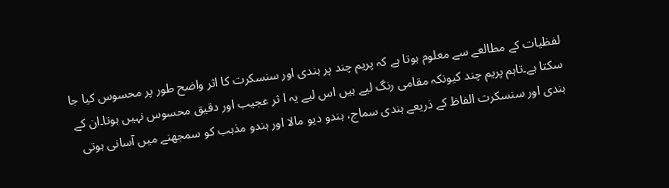لفظیات کے مطالعے سے معلوم ہوتا ہے کہ پریم چند پر ہندی اور سنسکرت کا اثر واضح طور پر محسوس کیا جا سکتا ہے۔تاہم پریم چند کیونکہ مقامی رنگ لیے ہیں اس لیے یہ ا ثر عجیب اور دقیق محسوس نہیں ہوتا۔ان کے ہندی اور سنسکرت الفاظ کے ذریعے ہندی سماج، ہندو دیو مالا اور ہندو مذہب کو سمجھنے میں آسانی ہوتی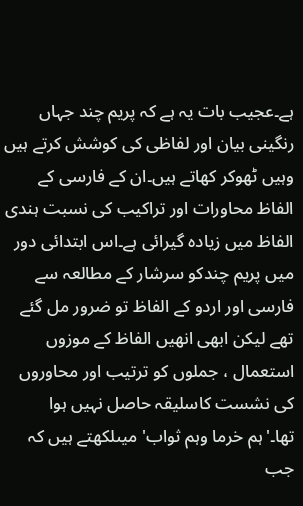ہے۔عجیب بات یہ ہے کہ پریم چند جہاں رنگینی بیان اور لفاظی کی کوشش کرتے ہیں وہیں ٹھوکر کھاتے ہیں۔ان کے فارسی کے الفاظ محاورات اور تراکیب کی نسبت ہندی الفاظ میں زیادہ گیرائی ہے۔اس ابتدائی دور میں پریم چندکو سرشار کے مطالعہ سے فارسی اور اردو کے الفاظ تو ضرور مل گئے تھے لیکن ابھی انھیں الفاظ کے موزوں استعمال ، جملوں کو ترتیب اور محاوروں کی نشست کاسلیقہ حاصل نہیں ہوا تھا۔'ہم خرما وہم ثواب' میںلکھتے ہیں کہ جب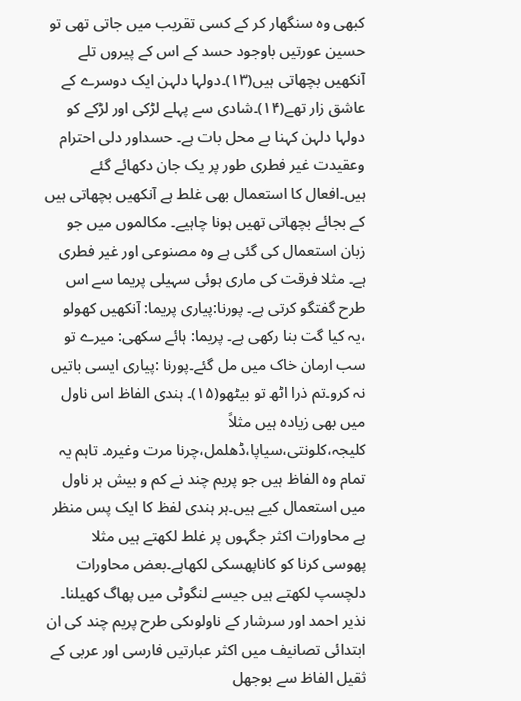کبھی وہ سنگھار کر کے کسی تقریب میں جاتی تھی تو حسین عورتیں باوجود حسد کے اس کے پیروں تلے آنکھیں بچھاتی ہیں(۱۳)۔دولہا دلہن ایک دوسرے کے عاشق زار تھے(۱۴)۔شادی سے پہلے لڑکی اور لڑکے کو دولہا دلہن کہنا بے محل بات ہے۔ حسداور دلی احترام وعقیدت غیر فطری طور پر یک جان دکھائے گئے ہیں۔افعال کا استعمال بھی غلط ہے آنکھیں بچھاتی ہیں کے بجائے بچھاتی تھیں ہونا چاہیے۔ مکالموں میں جو زبان استعمال کی گئی ہے وہ مصنوعی اور غیر فطری ہے۔ مثلا فرقت کی ماری ہوئی سہیلی پریما سے اس طرح گفتگو کرتی ہے۔ پورنا:پیاری پریما: آنکھیں کھولو ،یہ کیا گت بنا رکھی ہے۔ پریما: ہائے سکھی: میرے تو سب ارمان خاک میں مل گئے۔پورنا :پیاری ایسی باتیں نہ کرو۔تم ذرا اٹھ تو بیٹھو(۱۵)۔ ہندی الفاظ اس ناول میں بھی زیادہ ہیں مثلاً کلیجہ،کلونتی،سیاپا،ڈھلمل،چرنا مرت وغیرہ۔ تاہم یہ تمام وہ الفاظ ہیں جو پریم چند نے کم و بیش ہر ناول میں استعمال کیے ہیں۔ہر ہندی لفظ کا ایک پس منظر ہے محاورات اکثر جگہوں پر غلط لکھتے ہیں مثلا پھوسی کرنا کو کاناپھسکی لکھاہے۔بعض محاورات دلچسپ لکھتے ہیں جیسے لنگوٹی میں پھاگ کھیلنا۔
نذیر احمد اور سرشار کے ناولوںکی طرح پریم چند کی ان ابتدائی تصانیف میں اکثر عبارتیں فارسی اور عربی کے ثقیل الفاظ سے بوجھل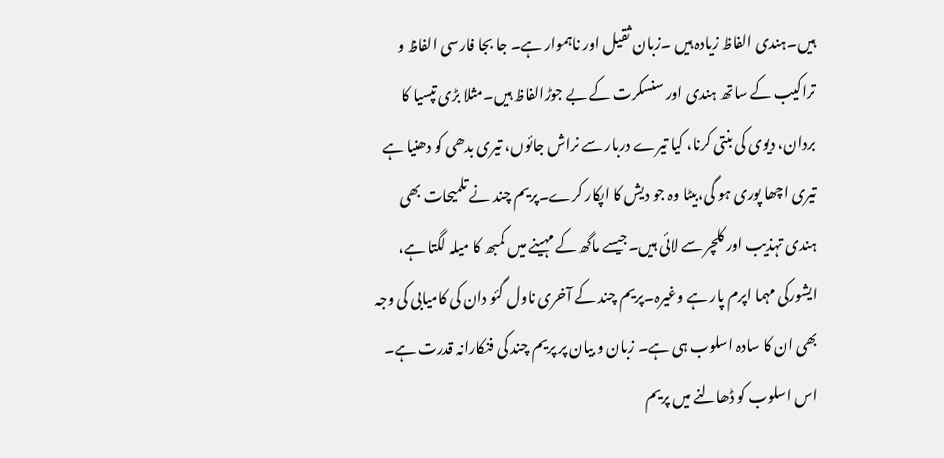ہیں۔ہندی الفاظ زیادہ ہیں ۔زبان ثقیل اور ناہموار ہے۔ جا بجا فارسی الفاظ و تراکیب کے ساتھ ہندی اور سنسکرت کے بے جوڑالفاظ ہیں۔مثلا بڑی تپسیا کا بردان، دیوی کی بنتی کرنا، کیا تیرے دربار سے نراش جائوں، تیری بدھی کو دھنیا ہے تیری اچھا پوری ہو گی،بیٹا وہ جو دیش کا اپکار کرے۔پریم چند نے تلمیحات بھی ہندی تہذیب اور کلچر سے لائی ہیں۔جیسے ماگھ کے مہینے میں کمبھ کا میلہ لگتا ہے، ایشورکی مہما اپرم پار ہے وغیرہ۔پریم چند کے آخری ناول گئو دان کی کامیابی کی وجہ بھی ان کا سادہ اسلوب ہی ہے۔ زبان و بیان پر پریم چند کی فنکارانہ قدرت ہے۔ اس اسلوب کو ڈھالنے میں پریم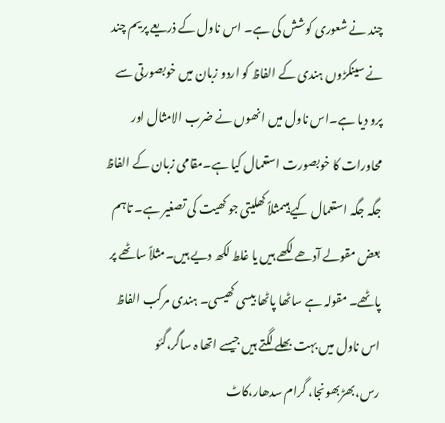چند نے شعوری کوشش کی ہے۔ اس ناول کے ذریعے پریم چند نے سینکڑوں ہندی کے الفاظ کو اردو زبان میں خوبصورتی سے پرو دیا ہے۔اس ناول میں انھوں نے ضرب الامثال اور محاورات کا خوبصورت استعمال کیا ہے۔مقامی زبان کے الفاظ جگہ جگہ استعمال کیے ہیںمثلاً کھلیتی جو کھیت کی تصغیر ہے۔ تاہم بعض مقولے آدھے لکھے ہیں یا غلط لکھ دیے ہیں۔مثلاً ساٹھے پر پاٹھے۔ مقولہ ہے ساٹھا پاٹھا بیسی کھیسی۔ ہندی مرکب الفاظ اس ناول میں بہت بھلے لگتے ہیں جیسے اتھا ہ ساگر،گئو رس،بھڑبھونجا، گرام سدھار،کاٹ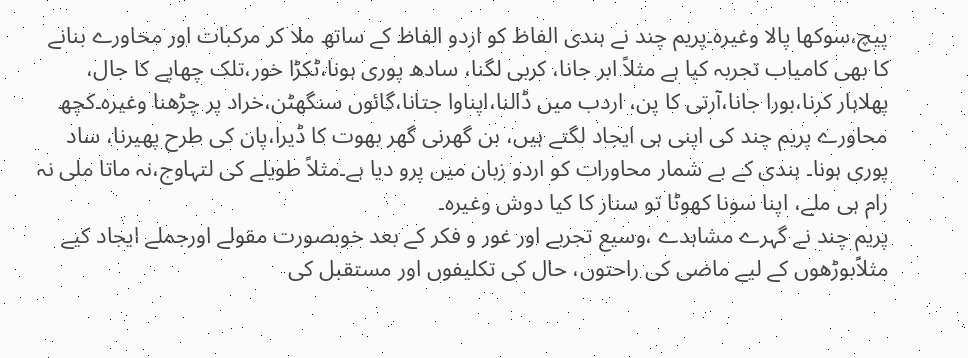پیچ،سوکھا پالا وغیرہ۔پریم چند نے ہندی الفاظ کو اردو الفاظ کے ساتھ ملا کر مرکبات اور محاورے بنانے کا بھی کامیاب تجربہ کیا ہے مثلاً ابر جانا، کربی لگنا، سادھ پوری ہونا،ٹکڑا خور،تلک چھاپے کا جال، پھلاہار کرنا،بورا جانا،آرتی کا پن، اردب میں ڈالنا،اپناوا جتانا،گائوں سنگھٹن،خراد پر چڑھنا وغیرہ۔کچھ محاورے پریم چند کی اپنی ہی ایجاد لگتے ہیں، بن گھرنی گھر بھوت کا ڈیرا،پان کی طرح پھیرنا، ساد پوری ہونا۔ ہندی کے بے شمار محاورات کو اردو زبان میں پرو دیا ہے۔مثلاً طویلے کی لتہاوج،نہ ماتا ملی نہ رام ہی ملے، اپنا سونا کھوٹا تو سنار کا کیا دوش وغیرہ۔
پریم چند نے گہرے مشاہدے ،وسیع تجربے اور غور و فکر کے بعد خوبصورت مقولے اورجملے ایجاد کیے مثلاًبوڑھوں کے لیے ماضی کی راحتوں، حال کی تکلیفوں اور مستقبل کی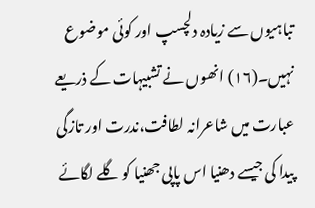تباہیوں سے زیادہ دلچسپ اور کوئی موضوع نہیں۔(۱۶) انھوں نے تشبیہات کے ذریعے عبارت میں شاعرانہ لطافت،ندرت اور تازگی پیدا کی جیسے دھنیا اس پاپی جھنیا کو گلے لگائے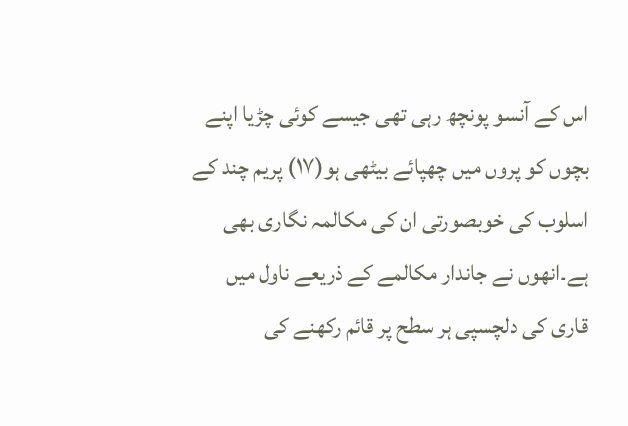اس کے آنسو پونچھ رہی تھی جیسے کوئی چڑیا اپنے بچوں کو پروں میں چھپائے بیٹھی ہو(۱۷) پریم چند کے اسلوب کی خوبصورتی ان کی مکالمہ نگاری بھی ہے۔انھوں نے جاندار مکالمے کے ذریعے ناول میں قاری کی دلچسپی ہر سطح پر قائم رکھنے کی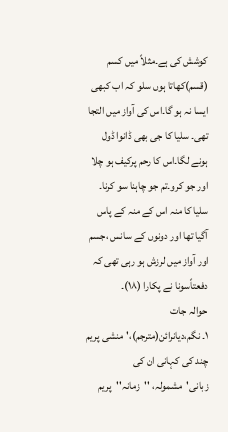کوشش کی ہے۔مثلاً میں کسم (قسم)کھاتا ہوں سلو کہ اب کبھی ایسا نہ ہو گا۔اس کی آواز میں التجا تھی۔ سلیا کا جی بھی ڈانوا ڈول ہونے لگا۔اس کا رحم پرکیف ہو چلا اور جو کرو۔تم جو چاہنا سو کرنا۔ سلیا کا منہ اس کے منہ کے پاس آگیا تھا اور دونوں کے سانس ،جسم اور آواز میں لرزش ہو رہی تھی کہ دفعتاًسونا نے پکارا (۱۸)۔
حوالہ جات
۱۔ نگم،دیانرائن(مترجم)،'منشی پریم چند کی کہانی ان کی زبانی'مشمولہ، ''زمانہ''پریم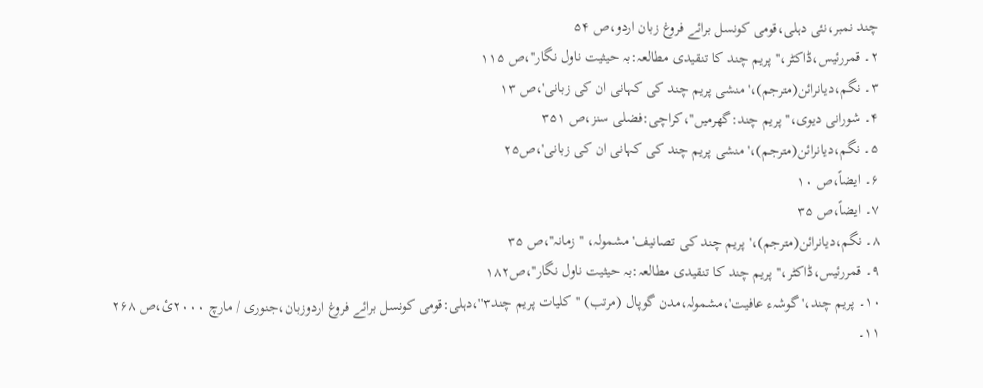چند نمبر،نئی دہلی،قومی کونسل برائے فروغ زبان اردو،ص ۵۴
۲۔ قمررئیس،ڈاکٹر،''پریم چند کا تنقیدی مطالعہ:بہ حیثیت ناول نگار''،ص ۱۱۵
۳۔ نگم،دیانرائن(مترجم)،'منشی پریم چند کی کہانی ان کی زبانی'،ص ۱۳
۴۔ شورانی دیوی،''پریم چند:گھرمیں''،کراچی:فضلی سنز،ص ۳۵۱
۵۔ نگم،دیانرائن(مترجم)،'منشی پریم چند کی کہانی ان کی زبانی'،ص۲۵
۶۔ ایضاً،ص ۱۰
۷۔ ایضاً،ص ۳۵
۸۔ نگم،دیانرائن(مترجم)،'پریم چند کی تصانیف'مشمولہ، ''زمانہ''،ص ۳۵
۹۔ قمررئیس،ڈاکٹر،''پریم چند کا تنقیدی مطالعہ:بہ حیثیت ناول نگار''،ص۱۸۲
۱۰۔ پریم چند،'گوشہء عافیت'،مشمولہ،مدن گوپال (مرتب) ''کلیات پریم چند۳''،دہلی:قومی کونسل برائے فروغ اردوزبان،جنوری / مارچ ۲۰۰۰ئ،ص ۲۶۸
۱۱۔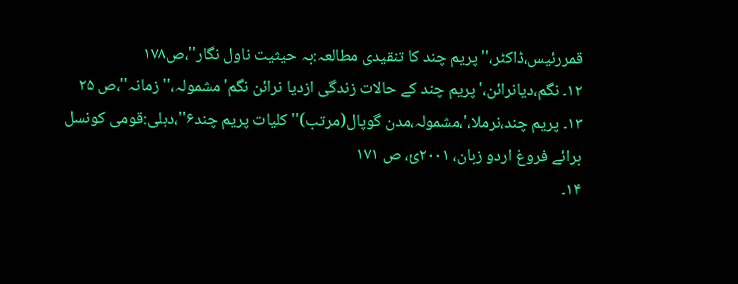قمررئیس،ڈاکٹر،''پریم چند کا تنقیدی مطالعہ:بہ حیثیت ناول نگار''،ص۱۷۸
۱۲۔ نگم،دیانرائن،'پریم چند کے حالات زندگی ازدیا نرائن نگم'مشمولہ،''زمانہ''،ص ۲۵
۱۳۔ پریم چند،نرملا،'،مشمولہ،مدن گوپال(مرتب)''کلیات پریم چند۶''،دہلی:قومی کونسل برائے فروغ اردو زبان، ۲۰۰۱ئ، ص ۱۷۱
۱۴۔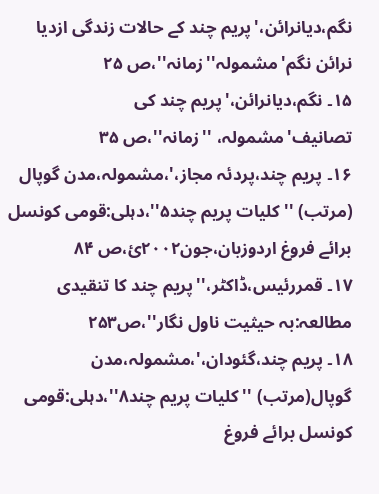نگم،دیانرائن،'پریم چند کے حالات زندگی ازدیا نرائن نگم'مشمولہ''زمانہ''،ص ۲۵
۱۵۔ نگم،دیانرائن،'پریم چند کی تصانیف'مشمولہ، ''زمانہ''،ص ۳۵
۱۶۔ پریم چند،پردئہ مجاز،'،مشمولہ،مدن گوپال (مرتب) ''کلیات پریم چند۵''،دہلی:قومی کونسل برائے فروغ اردوزبان،جون۲۰۰۲ئ،ص ۸۴
۱۷۔ قمررئیس،ڈاکٹر،''پریم چند کا تنقیدی مطالعہ:بہ حیثیت ناول نگار''،ص۲۵۳
۱۸۔ پریم چند،گئودان،'،مشمولہ،مدن گوپال(مرتب) ''کلیات پریم چند۸''،دہلی:قومی کونسل برائے فروغ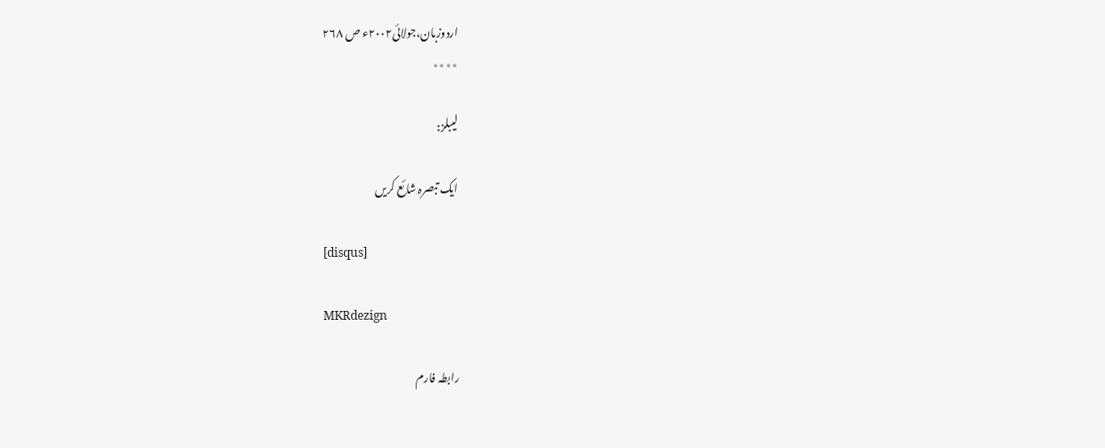اردوزبان،جولائی۲۰۰۲ء ص ۲۶۸
٭٭٭٭

لیبلز:

ایک تبصرہ شائع کریں

[disqus]

MKRdezign

رابطہ فارم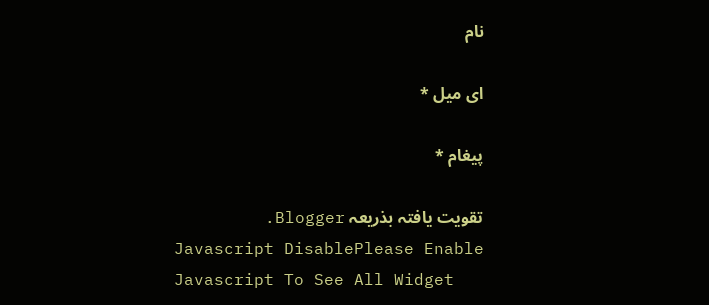نام

ای میل *

پیغام *

تقویت یافتہ بذریعہ Blogger.
Javascript DisablePlease Enable Javascript To See All Widget